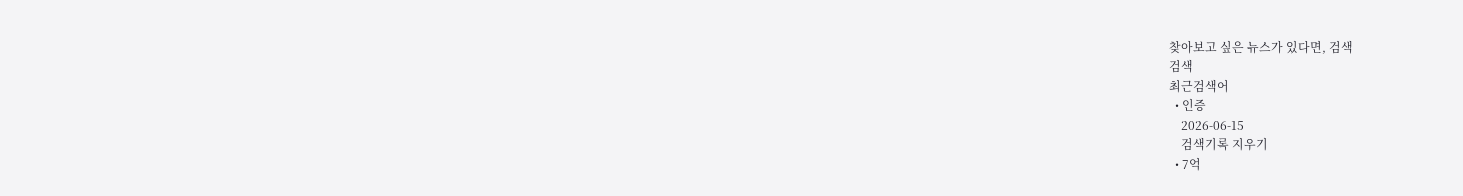찾아보고 싶은 뉴스가 있다면, 검색
검색
최근검색어
  • 인증
    2026-06-15
    검색기록 지우기
  • 7억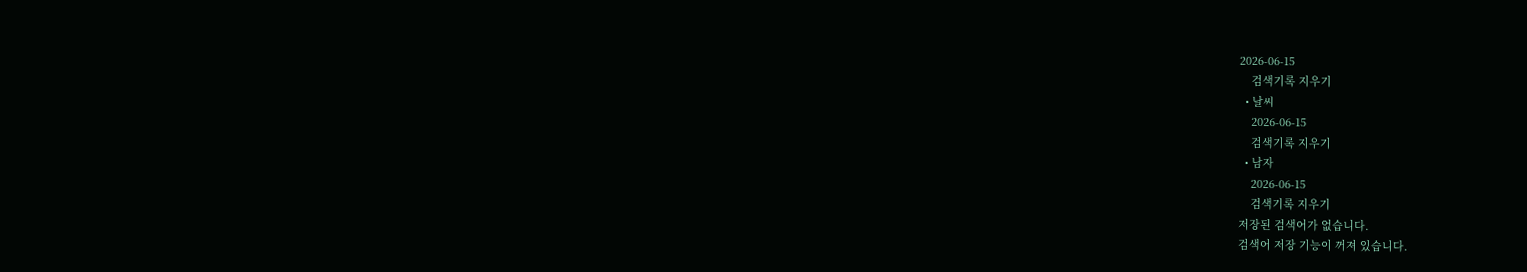2026-06-15
    검색기록 지우기
  • 날씨
    2026-06-15
    검색기록 지우기
  • 남자
    2026-06-15
    검색기록 지우기
저장된 검색어가 없습니다.
검색어 저장 기능이 꺼져 있습니다.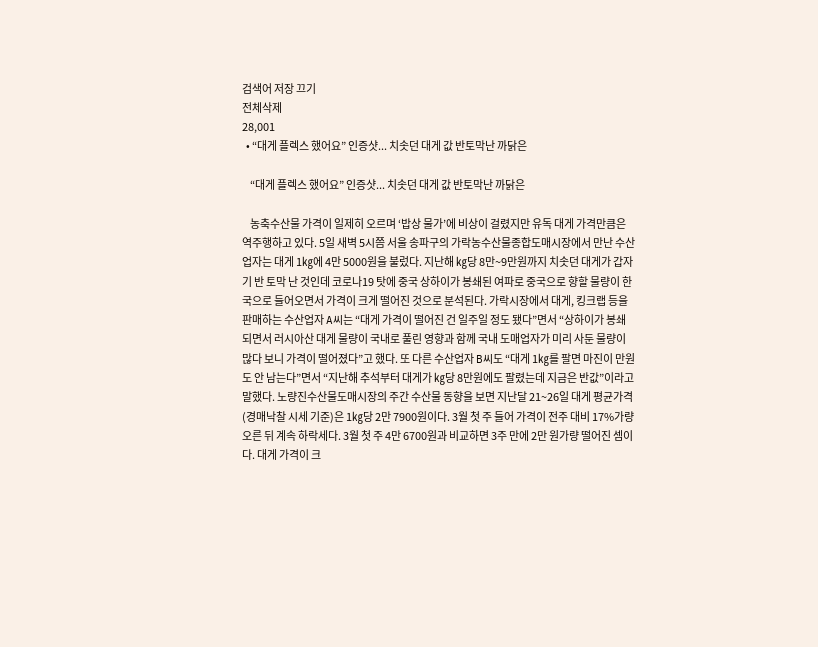검색어 저장 끄기
전체삭제
28,001
  • “대게 플렉스 했어요” 인증샷... 치솟던 대게 값 반토막난 까닭은

    “대게 플렉스 했어요” 인증샷... 치솟던 대게 값 반토막난 까닭은

    농축수산물 가격이 일제히 오르며 ‘밥상 물가’에 비상이 걸렸지만 유독 대게 가격만큼은 역주행하고 있다. 5일 새벽 5시쯤 서울 송파구의 가락농수산물종합도매시장에서 만난 수산업자는 대게 1㎏에 4만 5000원을 불렀다. 지난해 ㎏당 8만~9만원까지 치솟던 대게가 갑자기 반 토막 난 것인데 코로나19 탓에 중국 상하이가 봉쇄된 여파로 중국으로 향할 물량이 한국으로 들어오면서 가격이 크게 떨어진 것으로 분석된다. 가락시장에서 대게, 킹크랩 등을 판매하는 수산업자 A씨는 “대게 가격이 떨어진 건 일주일 정도 됐다”면서 “상하이가 봉쇄되면서 러시아산 대게 물량이 국내로 풀린 영향과 함께 국내 도매업자가 미리 사둔 물량이 많다 보니 가격이 떨어졌다”고 했다. 또 다른 수산업자 B씨도 “대게 1㎏를 팔면 마진이 만원도 안 남는다”면서 “지난해 추석부터 대게가 ㎏당 8만원에도 팔렸는데 지금은 반값”이라고 말했다. 노량진수산물도매시장의 주간 수산물 동향을 보면 지난달 21~26일 대게 평균가격(경매낙찰 시세 기준)은 1㎏당 2만 7900원이다. 3월 첫 주 들어 가격이 전주 대비 17%가량 오른 뒤 계속 하락세다. 3월 첫 주 4만 6700원과 비교하면 3주 만에 2만 원가량 떨어진 셈이다. 대게 가격이 크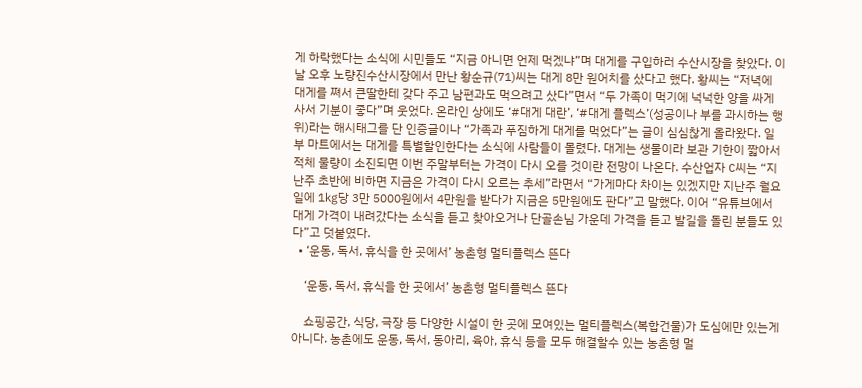게 하락했다는 소식에 시민들도 “지금 아니면 언제 먹겠냐”며 대게를 구입하러 수산시장을 찾았다. 이날 오후 노량진수산시장에서 만난 황순규(71)씨는 대게 8만 원어치를 샀다고 했다. 황씨는 “저녁에 대게를 쪄서 큰딸한테 갖다 주고 남편과도 먹으려고 샀다”면서 “두 가족이 먹기에 넉넉한 양을 싸게 사서 기분이 좋다”며 웃었다. 온라인 상에도 ‘#대게 대란’, ‘#대게 플렉스’(성공이나 부를 과시하는 행위)라는 해시태그를 단 인증글이나 “가족과 푸짐하게 대게를 먹었다”는 글이 심심찮게 올라왔다. 일부 마트에서는 대게를 특별할인한다는 소식에 사람들이 몰렸다. 대게는 생물이라 보관 기한이 짧아서 적체 물량이 소진되면 이번 주말부터는 가격이 다시 오를 것이란 전망이 나온다. 수산업자 C씨는 “지난주 초반에 비하면 지금은 가격이 다시 오르는 추세”라면서 “가게마다 차이는 있겠지만 지난주 월요일에 1㎏당 3만 5000원에서 4만원을 받다가 지금은 5만원에도 판다”고 말했다. 이어 “유튜브에서 대게 가격이 내려갔다는 소식을 듣고 찾아오거나 단골손님 가운데 가격을 듣고 발길을 돌린 분들도 있다”고 덧붙였다.
  • ‘운동, 독서, 휴식을 한 곳에서’ 농촌형 멀티플렉스 뜬다

    ‘운동, 독서, 휴식을 한 곳에서’ 농촌형 멀티플렉스 뜬다

    쇼핑공간, 식당, 극장 등 다양한 시설이 한 곳에 모여있는 멀티플렉스(복합건물)가 도심에만 있는게 아니다. 농촌에도 운동, 독서, 동아리, 육아, 휴식 등을 모두 해결할수 있는 농촌형 멀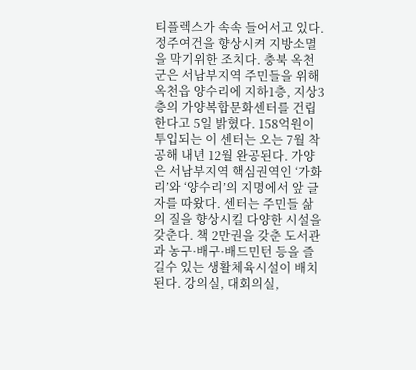티플렉스가 속속 들어서고 있다. 정주여건을 향상시켜 지방소멸을 막기위한 조치다. 충북 옥천군은 서남부지역 주민들을 위해 옥천읍 양수리에 지하1층, 지상3층의 가양복합문화센터를 건립한다고 5일 밝혔다. 158억원이 투입되는 이 센터는 오는 7월 착공해 내년 12월 완공된다. 가양은 서남부지역 핵심권역인 ‘가화리’와 ‘양수리’의 지명에서 앞 글자를 따왔다. 센터는 주민들 삶의 질을 향상시킬 다양한 시설을 갖춘다. 책 2만권을 갖춘 도서관과 농구·배구·배드민턴 등을 즐길수 있는 생활체육시설이 배치된다. 강의실, 대회의실,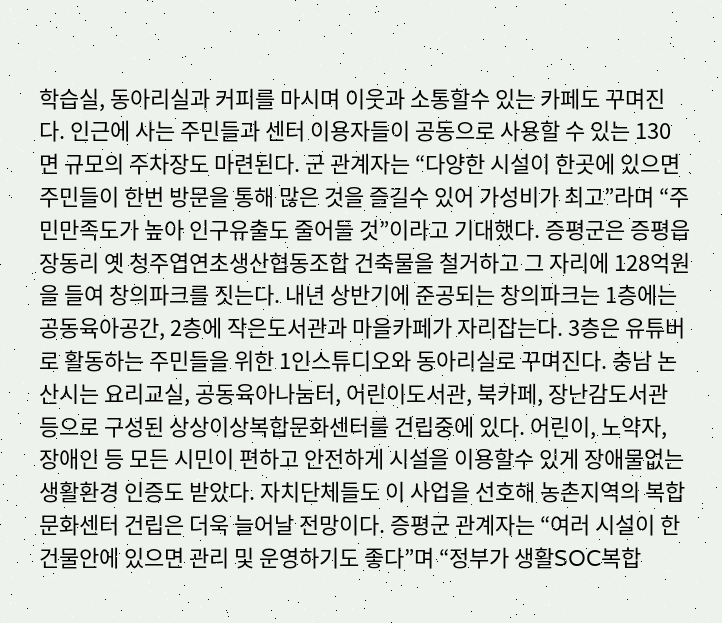학습실, 동아리실과 커피를 마시며 이웃과 소통할수 있는 카페도 꾸며진다. 인근에 사는 주민들과 센터 이용자들이 공동으로 사용할 수 있는 130면 규모의 주차장도 마련된다. 군 관계자는 “다양한 시설이 한곳에 있으면 주민들이 한번 방문을 통해 많은 것을 즐길수 있어 가성비가 최고”라며 “주민만족도가 높아 인구유출도 줄어들 것”이라고 기대했다. 증평군은 증평읍 장동리 옛 청주엽연초생산협동조합 건축물을 철거하고 그 자리에 128억원을 들여 창의파크를 짓는다. 내년 상반기에 준공되는 창의파크는 1층에는 공동육아공간, 2층에 작은도서관과 마을카페가 자리잡는다. 3층은 유튜버로 활동하는 주민들을 위한 1인스튜디오와 동아리실로 꾸며진다. 충남 논산시는 요리교실, 공동육아나눔터, 어린이도서관, 북카페, 장난감도서관 등으로 구성된 상상이상복합문화센터를 건립중에 있다. 어린이, 노약자, 장애인 등 모든 시민이 편하고 안전하게 시설을 이용할수 있게 장애물없는 생활환경 인증도 받았다. 자치단체들도 이 사업을 선호해 농촌지역의 복합문화센터 건립은 더욱 늘어날 전망이다. 증평군 관계자는 “여러 시설이 한 건물안에 있으면 관리 및 운영하기도 좋다”며 “정부가 생활SOC복합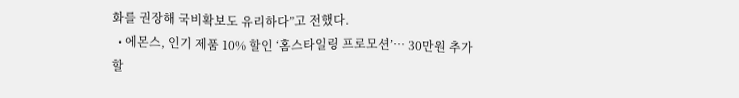화를 권장해 국비확보도 유리하다”고 전했다.
  • 에몬스, 인기 제품 10% 할인 ‘홈스타일링 프로모션’… 30만원 추가 할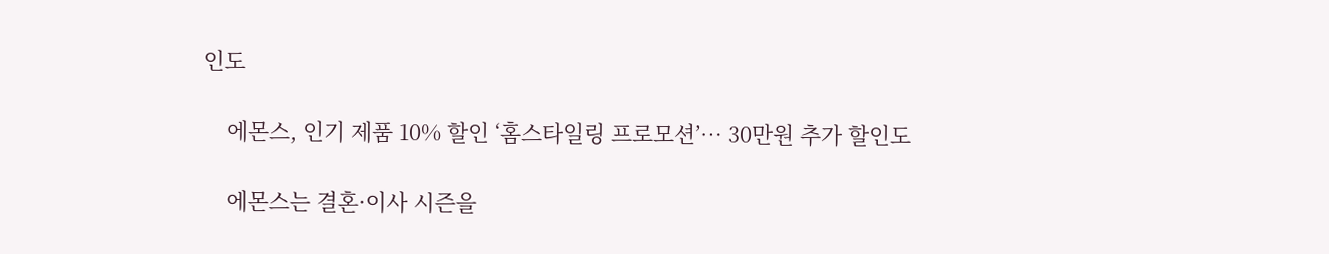인도

    에몬스, 인기 제품 10% 할인 ‘홈스타일링 프로모션’… 30만원 추가 할인도

    에몬스는 결혼·이사 시즌을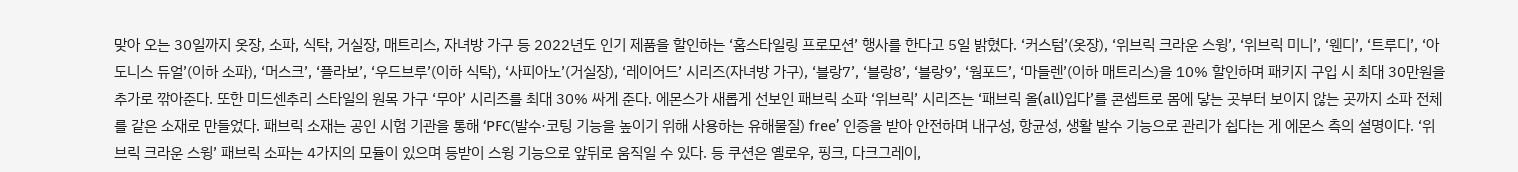맞아 오는 30일까지 옷장, 소파, 식탁, 거실장, 매트리스, 자녀방 가구 등 2022년도 인기 제품을 할인하는 ‘홈스타일링 프로모션’ 행사를 한다고 5일 밝혔다. ‘커스텀’(옷장), ‘위브릭 크라운 스윙’, ‘위브릭 미니’, ‘웬디’, ‘트루디’, ‘아도니스 듀얼’(이하 소파), ‘머스크’, ‘플라보’, ‘우드브루’(이하 식탁), ‘사피아노’(거실장), ‘레이어드’ 시리즈(자녀방 가구), ‘블랑7’, ‘블랑8’, ‘블랑9’, ‘웜포드’, ‘마들렌’(이하 매트리스)을 10% 할인하며 패키지 구입 시 최대 30만원을 추가로 깎아준다. 또한 미드센추리 스타일의 원목 가구 ‘무아’ 시리즈를 최대 30% 싸게 준다. 에몬스가 새롭게 선보인 패브릭 소파 ‘위브릭’ 시리즈는 ‘패브릭 올(all)입다’를 콘셉트로 몸에 닿는 곳부터 보이지 않는 곳까지 소파 전체를 같은 소재로 만들었다. 패브릭 소재는 공인 시험 기관을 통해 ‘PFC(발수·코팅 기능을 높이기 위해 사용하는 유해물질) free’ 인증을 받아 안전하며 내구성, 항균성, 생활 발수 기능으로 관리가 쉽다는 게 에몬스 측의 설명이다. ‘위브릭 크라운 스윙’ 패브릭 소파는 4가지의 모듈이 있으며 등받이 스윙 기능으로 앞뒤로 움직일 수 있다. 등 쿠션은 옐로우, 핑크, 다크그레이,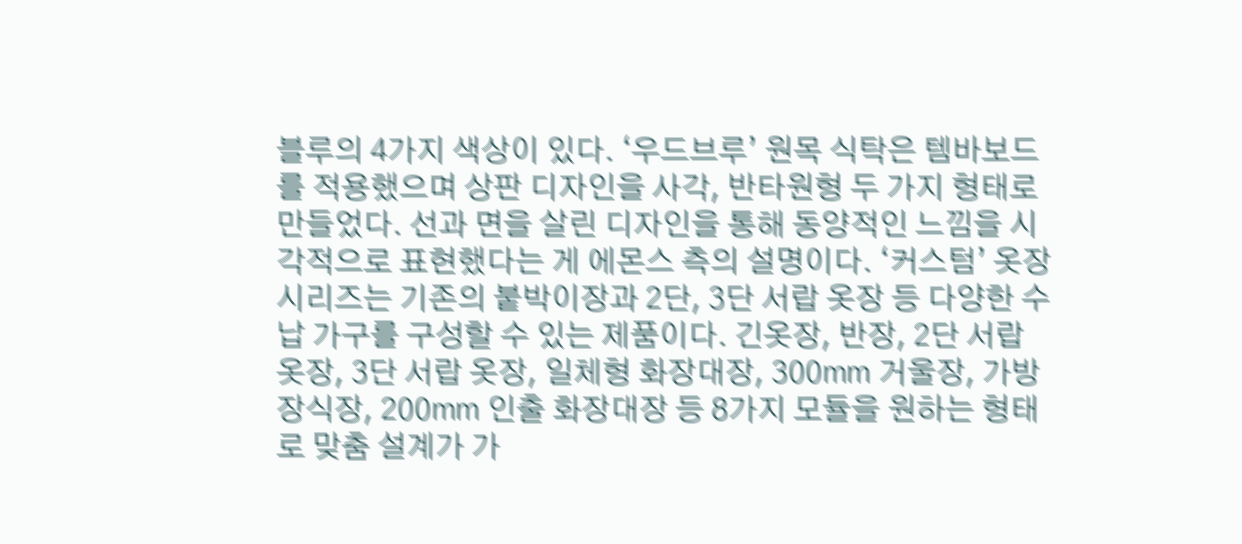블루의 4가지 색상이 있다. ‘우드브루’ 원목 식탁은 템바보드를 적용했으며 상판 디자인을 사각, 반타원형 두 가지 형태로 만들었다. 선과 면을 살린 디자인을 통해 동양적인 느낌을 시각적으로 표현했다는 게 에몬스 측의 설명이다. ‘커스텀’ 옷장 시리즈는 기존의 붙박이장과 2단, 3단 서랍 옷장 등 다양한 수납 가구를 구성할 수 있는 제품이다. 긴옷장, 반장, 2단 서랍 옷장, 3단 서랍 옷장, 일체형 화장대장, 300㎜ 거울장, 가방 장식장, 200㎜ 인출 화장대장 등 8가지 모듈을 원하는 형태로 맞춤 설계가 가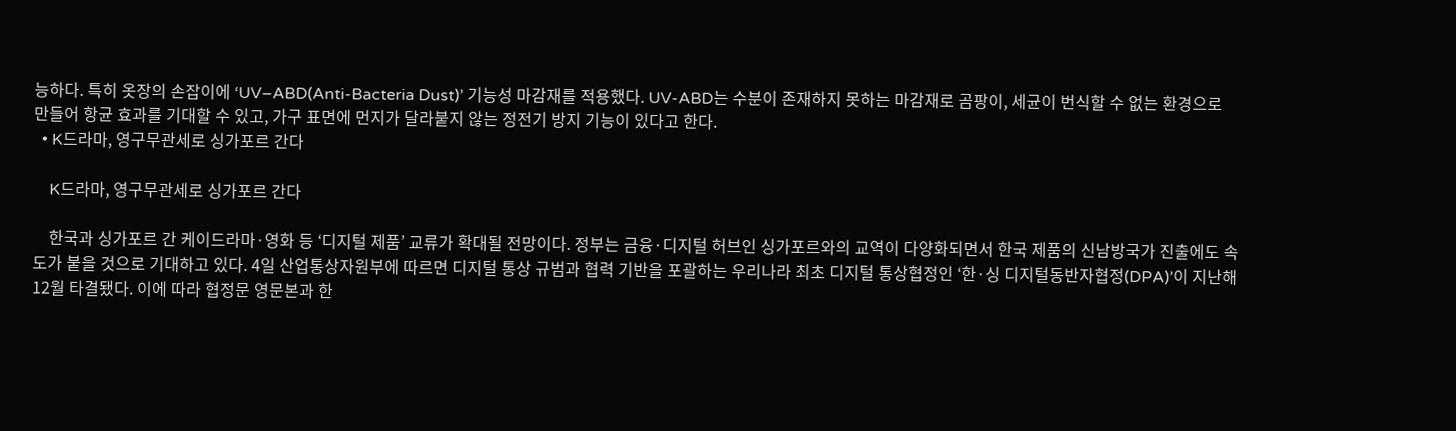능하다. 특히 옷장의 손잡이에 ‘UV–ABD(Anti-Bacteria Dust)’ 기능성 마감재를 적용했다. UV-ABD는 수분이 존재하지 못하는 마감재로 곰팡이, 세균이 번식할 수 없는 환경으로 만들어 항균 효과를 기대할 수 있고, 가구 표면에 먼지가 달라붙지 않는 정전기 방지 기능이 있다고 한다.
  • K드라마, 영구무관세로 싱가포르 간다

    K드라마, 영구무관세로 싱가포르 간다

    한국과 싱가포르 간 케이드라마·영화 등 ‘디지털 제품’ 교류가 확대될 전망이다. 정부는 금융·디지털 허브인 싱가포르와의 교역이 다양화되면서 한국 제품의 신남방국가 진출에도 속도가 붙을 것으로 기대하고 있다. 4일 산업통상자원부에 따르면 디지털 통상 규범과 협력 기반을 포괄하는 우리나라 최초 디지털 통상협정인 ‘한·싱 디지털동반자협정(DPA)’이 지난해 12월 타결됐다. 이에 따라 협정문 영문본과 한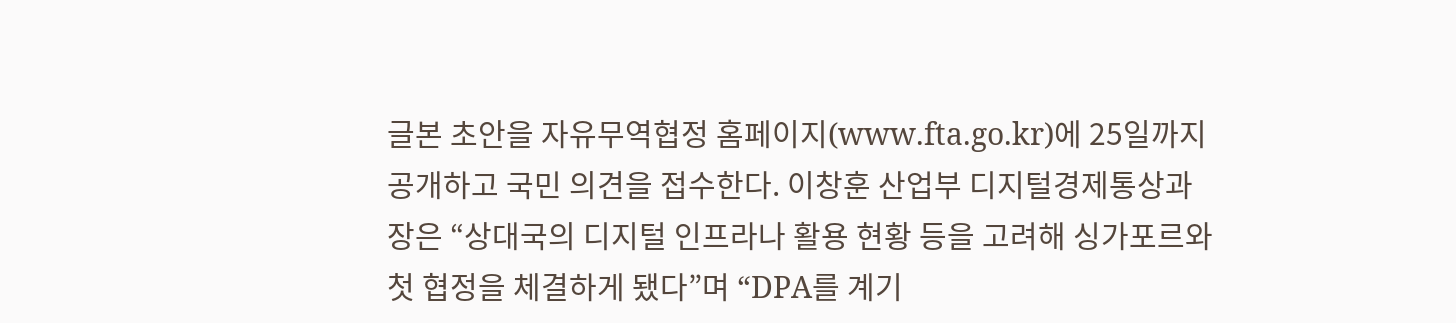글본 초안을 자유무역협정 홈페이지(www.fta.go.kr)에 25일까지 공개하고 국민 의견을 접수한다. 이창훈 산업부 디지털경제통상과장은 “상대국의 디지털 인프라나 활용 현황 등을 고려해 싱가포르와 첫 협정을 체결하게 됐다”며 “DPA를 계기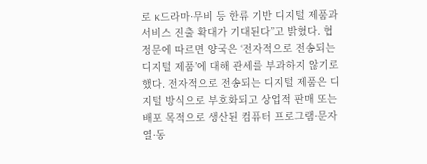로 K드라마·무비 등 한류 기반 디지털 제품과 서비스 진출 확대가 기대된다”고 밝혔다. 협정문에 따르면 양국은 ‘전자적으로 전송되는 디지털 제품’에 대해 관세를 부과하지 않기로 했다. 전자적으로 전송되는 디지털 제품은 디지털 방식으로 부호화되고 상업적 판매 또는 배포 목적으로 생산된 컴퓨터 프로그램·문자열·동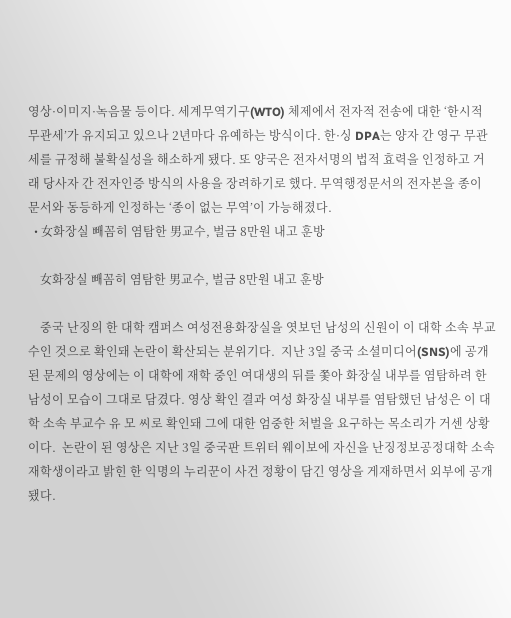영상·이미지·녹음물 등이다. 세계무역기구(WTO) 체제에서 전자적 전송에 대한 ‘한시적 무관세’가 유지되고 있으나 2년마다 유예하는 방식이다. 한·싱 DPA는 양자 간 영구 무관세를 규정해 불확실성을 해소하게 됐다. 또 양국은 전자서명의 법적 효력을 인정하고 거래 당사자 간 전자인증 방식의 사용을 장려하기로 했다. 무역행정문서의 전자본을 종이 문서와 동등하게 인정하는 ‘종이 없는 무역’이 가능해졌다.
  • 女화장실 빼꼼히 염탐한 男교수, 벌금 8만원 내고 훈방

    女화장실 빼꼼히 염탐한 男교수, 벌금 8만원 내고 훈방

    중국 난징의 한 대학 캠퍼스 여성전용화장실을 엿보던 남성의 신원이 이 대학 소속 부교수인 것으로 확인돼 논란이 확산되는 분위기다.  지난 3일 중국 소셜미디어(SNS)에 공개된 문제의 영상에는 이 대학에 재학 중인 여대생의 뒤를 쫓아 화장실 내부를 염탐하려 한 남성이 모습이 그대로 담겼다. 영상 확인 결과 여성 화장실 내부를 염탐했던 남성은 이 대학 소속 부교수 유 모 씨로 확인돼 그에 대한 엄중한 처벌을 요구하는 목소리가 거센 상황이다.  논란이 된 영상은 지난 3일 중국판 트위터 웨이보에 자신을 난징정보공정대학 소속 재학생이라고 밝힌 한 익명의 누리꾼이 사건 정황이 담긴 영상을 게재하면서 외부에 공개됐다.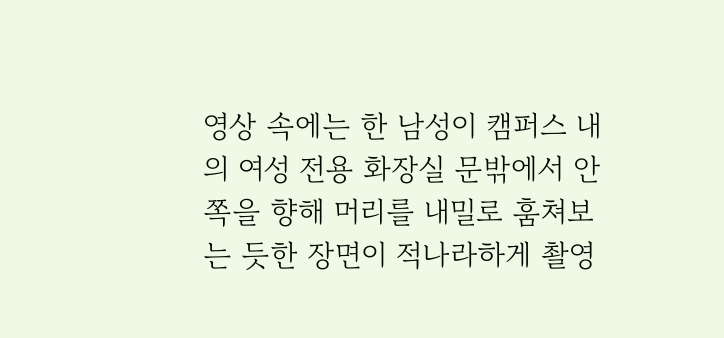영상 속에는 한 남성이 캠퍼스 내의 여성 전용 화장실 문밖에서 안쪽을 향해 머리를 내밀로 훔쳐보는 듯한 장면이 적나라하게 촬영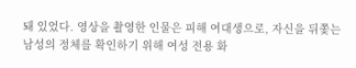돼 있었다. 영상을 촬영한 인물은 피해 여대생으로, 자신을 뒤쫓는 남성의 정체를 확인하기 위해 여성 전용 화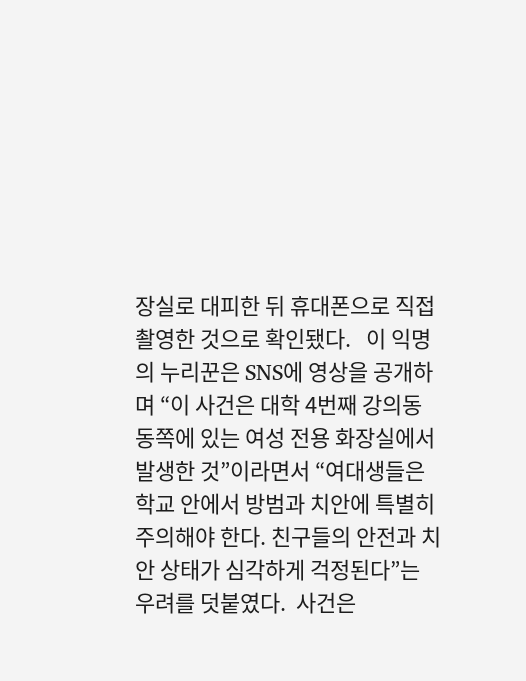장실로 대피한 뒤 휴대폰으로 직접 촬영한 것으로 확인됐다.   이 익명의 누리꾼은 SNS에 영상을 공개하며 “이 사건은 대학 4번째 강의동 동쪽에 있는 여성 전용 화장실에서 발생한 것”이라면서 “여대생들은 학교 안에서 방범과 치안에 특별히 주의해야 한다. 친구들의 안전과 치안 상태가 심각하게 걱정된다”는 우려를 덧붙였다.  사건은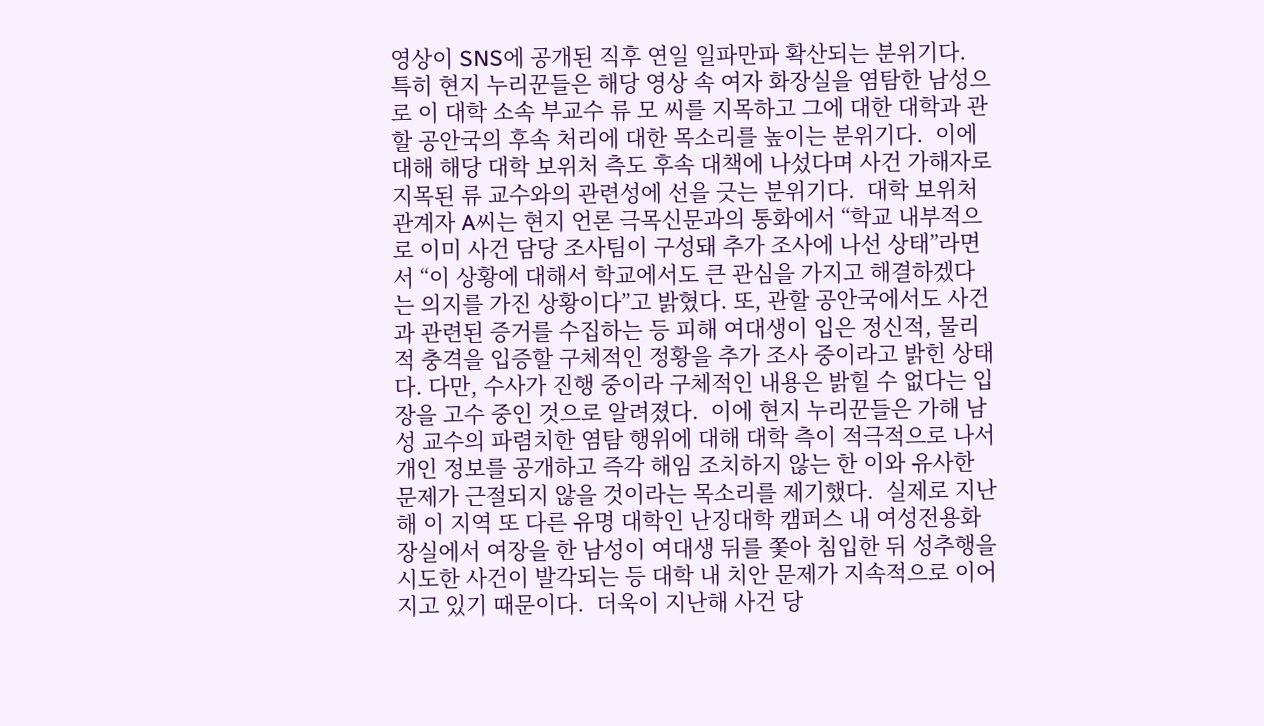영상이 SNS에 공개된 직후 연일 일파만파 확산되는 분위기다. 특히 현지 누리꾼들은 해당 영상 속 여자 화장실을 염탐한 남성으로 이 대학 소속 부교수 류 모 씨를 지목하고 그에 대한 대학과 관할 공안국의 후속 처리에 대한 목소리를 높이는 분위기다.  이에 대해 해당 대학 보위처 측도 후속 대책에 나섰다며 사건 가해자로 지목된 류 교수와의 관련성에 선을 긋는 분위기다.  대학 보위처 관계자 A씨는 현지 언론 극목신문과의 통화에서 “학교 내부적으로 이미 사건 담당 조사팀이 구성돼 추가 조사에 나선 상태”라면서 “이 상황에 대해서 학교에서도 큰 관심을 가지고 해결하겠다는 의지를 가진 상황이다”고 밝혔다. 또, 관할 공안국에서도 사건과 관련된 증거를 수집하는 등 피해 여대생이 입은 정신적, 물리적 충격을 입증할 구체적인 정황을 추가 조사 중이라고 밝힌 상태다. 다만, 수사가 진행 중이라 구체적인 내용은 밝힐 수 없다는 입장을 고수 중인 것으로 알려졌다.  이에 현지 누리꾼들은 가해 남성 교수의 파렴치한 염탐 행위에 대해 대학 측이 적극적으로 나서 개인 정보를 공개하고 즉각 해임 조치하지 않는 한 이와 유사한 문제가 근절되지 않을 것이라는 목소리를 제기했다.  실제로 지난해 이 지역 또 다른 유명 대학인 난징대학 캠퍼스 내 여성전용화장실에서 여장을 한 남성이 여대생 뒤를 쫓아 침입한 뒤 성추행을 시도한 사건이 발각되는 등 대학 내 치안 문제가 지속적으로 이어지고 있기 때문이다.  더욱이 지난해 사건 당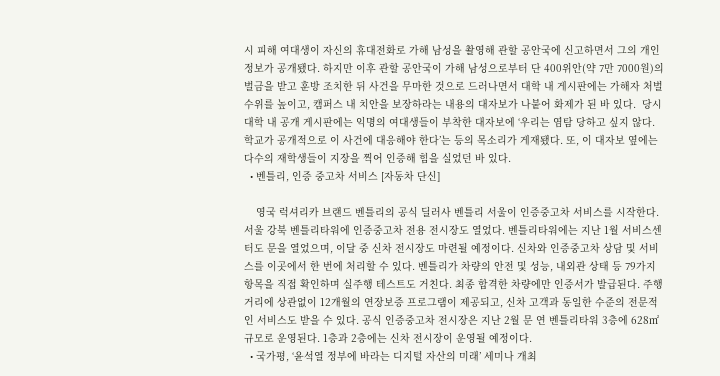시 피해 여대생이 자신의 휴대전화로 가해 남성을 촬영해 관할 공안국에 신고하면서 그의 개인 정보가 공개됐다. 하지만 이후 관할 공안국이 가해 남성으로부터 단 400위안(약 7만 7000원)의 벌금을 받고 훈방 조치한 뒤 사건을 무마한 것으로 드러나면서 대학 내 게시판에는 가해자 처벌 수위를 높이고, 캠퍼스 내 치안을 보장하라는 내용의 대자보가 나붙어 화제가 된 바 있다.  당시 대학 내 공개 게시판에는 익명의 여대생들이 부착한 대자보에 ‘우리는 염탐 당하고 싶지 않다. 학교가 공개적으로 이 사건에 대응해야 한다’는 등의 목소리가 게재됐다. 또, 이 대자보 옆에는 다수의 재학생들이 지장을 찍어 인증해 힘을 실었던 바 있다.
  • 벤틀리, 인증 중고차 서비스 [자동차 단신]

    영국 럭셔리카 브랜드 벤틀리의 공식 딜러사 벤틀리 서울이 인증중고차 서비스를 시작한다. 서울 강북 벤틀리타워에 인증중고차 전용 전시장도 열었다. 벤틀리타워에는 지난 1월 서비스센터도 문을 열었으며, 이달 중 신차 전시장도 마련될 예정이다. 신차와 인증중고차 상담 및 서비스를 이곳에서 한 번에 처리할 수 있다. 벤틀리가 차량의 안전 및 성능, 내외관 상태 등 79가지 항목을 직접 확인하며 실주행 테스트도 거친다. 최종 합격한 차량에만 인증서가 발급된다. 주행거리에 상관없이 12개월의 연장보증 프로그램이 제공되고, 신차 고객과 동일한 수준의 전문적인 서비스도 받을 수 있다. 공식 인증중고차 전시장은 지난 2월 문 연 벤틀리타워 3층에 628㎡ 규모로 운영된다. 1층과 2층에는 신차 전시장이 운영될 예정이다.
  • 국가평, ‘윤석열 정부에 바라는 디지털 자산의 미래’ 세미나 개최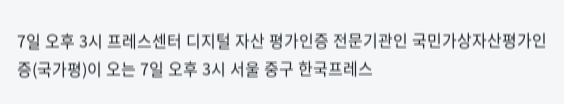7일 오후 3시 프레스센터 디지털 자산 평가인증 전문기관인 국민가상자산평가인증(국가평)이 오는 7일 오후 3시 서울 중구 한국프레스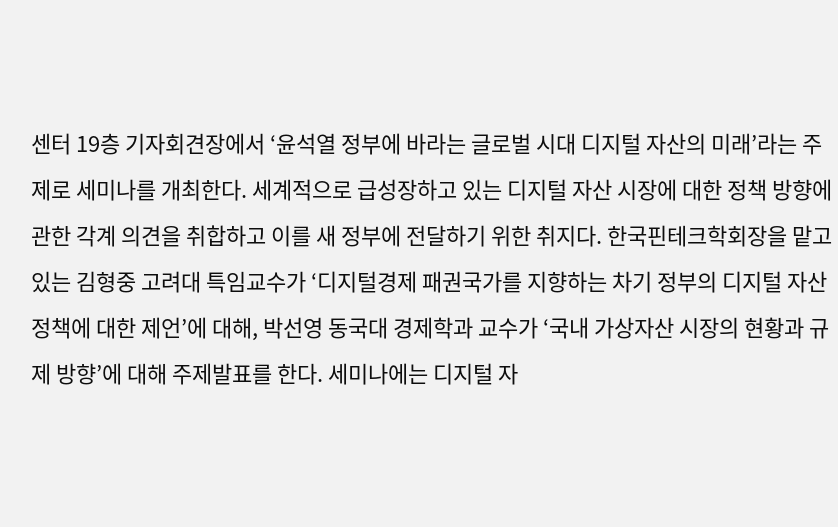센터 19층 기자회견장에서 ‘윤석열 정부에 바라는 글로벌 시대 디지털 자산의 미래’라는 주제로 세미나를 개최한다. 세계적으로 급성장하고 있는 디지털 자산 시장에 대한 정책 방향에 관한 각계 의견을 취합하고 이를 새 정부에 전달하기 위한 취지다. 한국핀테크학회장을 맡고 있는 김형중 고려대 특임교수가 ‘디지털경제 패권국가를 지향하는 차기 정부의 디지털 자산 정책에 대한 제언’에 대해, 박선영 동국대 경제학과 교수가 ‘국내 가상자산 시장의 현황과 규제 방향’에 대해 주제발표를 한다. 세미나에는 디지털 자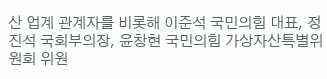산 업계 관계자를 비롯해 이준석 국민의힘 대표, 정진석 국회부의장, 윤창현 국민의힘 가상자산특별위원회 위원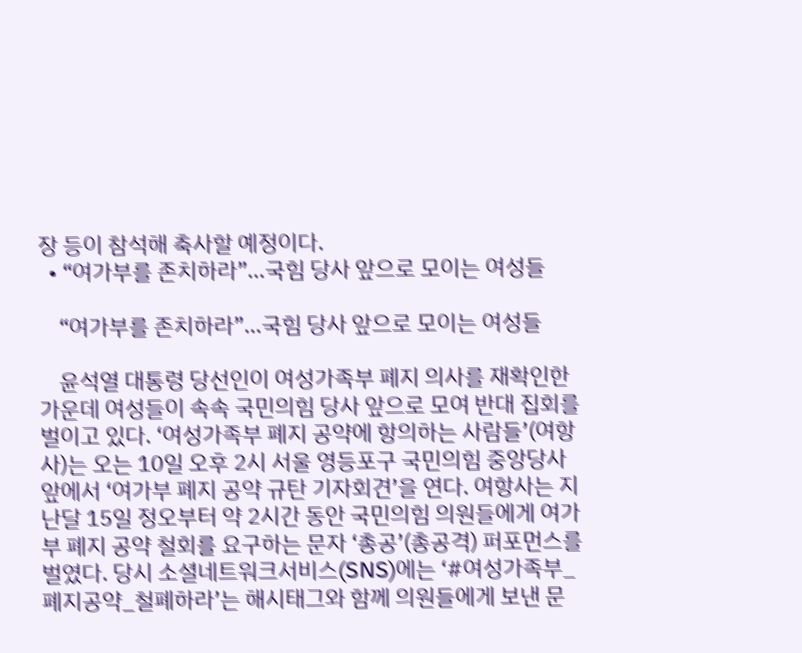장 등이 참석해 축사할 예정이다.
  • “여가부를 존치하라”…국힘 당사 앞으로 모이는 여성들

    “여가부를 존치하라”…국힘 당사 앞으로 모이는 여성들

    윤석열 대통령 당선인이 여성가족부 폐지 의사를 재확인한 가운데 여성들이 속속 국민의힘 당사 앞으로 모여 반대 집회를 벌이고 있다. ‘여성가족부 폐지 공약에 항의하는 사람들’(여항사)는 오는 10일 오후 2시 서울 영등포구 국민의힘 중앙당사 앞에서 ‘여가부 폐지 공약 규탄 기자회견’을 연다. 여항사는 지난달 15일 정오부터 약 2시간 동안 국민의힘 의원들에게 여가부 폐지 공약 철회를 요구하는 문자 ‘총공’(총공격) 퍼포먼스를 벌였다. 당시 소셜네트워크서비스(SNS)에는 ‘#여성가족부_폐지공약_철폐하라’는 해시태그와 함께 의원들에게 보낸 문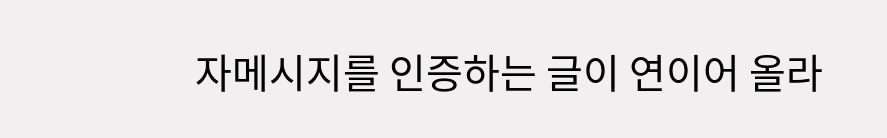자메시지를 인증하는 글이 연이어 올라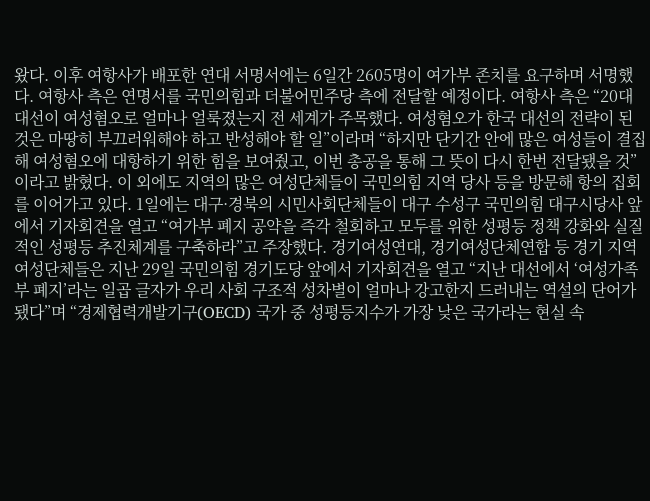왔다. 이후 여항사가 배포한 연대 서명서에는 6일간 2605명이 여가부 존치를 요구하며 서명했다. 여항사 측은 연명서를 국민의힘과 더불어민주당 측에 전달할 예정이다. 여항사 측은 “20대 대선이 여성혐오로 얼마나 얼룩졌는지 전 세계가 주목했다. 여성혐오가 한국 대선의 전략이 된 것은 마땅히 부끄러워해야 하고 반성해야 할 일”이라며 “하지만 단기간 안에 많은 여성들이 결집해 여성혐오에 대항하기 위한 힘을 보여줬고, 이번 총공을 통해 그 뜻이 다시 한번 전달됐을 것”이라고 밝혔다. 이 외에도 지역의 많은 여성단체들이 국민의힘 지역 당사 등을 방문해 항의 집회를 이어가고 있다. 1일에는 대구·경북의 시민사회단체들이 대구 수성구 국민의힘 대구시당사 앞에서 기자회견을 열고 “여가부 폐지 공약을 즉각 철회하고 모두를 위한 성평등 정책 강화와 실질적인 성평등 추진체계를 구축하라”고 주장했다. 경기여성연대, 경기여성단체연합 등 경기 지역 여성단체들은 지난 29일 국민의힘 경기도당 앞에서 기자회견을 열고 “지난 대선에서 ‘여성가족부 폐지’라는 일곱 글자가 우리 사회 구조적 성차별이 얼마나 강고한지 드러내는 역설의 단어가 됐다”며 “경제협력개발기구(OECD) 국가 중 성평등지수가 가장 낮은 국가라는 현실 속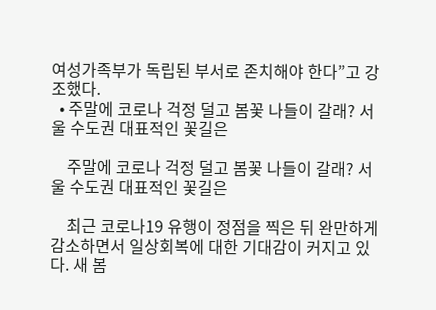여성가족부가 독립된 부서로 존치해야 한다”고 강조했다.
  • 주말에 코로나 걱정 덜고 봄꽃 나들이 갈래? 서울 수도권 대표적인 꽃길은

    주말에 코로나 걱정 덜고 봄꽃 나들이 갈래? 서울 수도권 대표적인 꽃길은

    최근 코로나19 유행이 정점을 찍은 뒤 완만하게 감소하면서 일상회복에 대한 기대감이 커지고 있다. 새 봄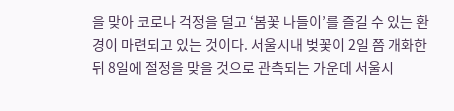을 맞아 코로나 걱정을 덜고 ‘봄꽃 나들이’를 즐길 수 있는 환경이 마련되고 있는 것이다. 서울시내 벚꽃이 2일 쯤 개화한 뒤 8일에 절정을 맞을 것으로 관측되는 가운데 서울시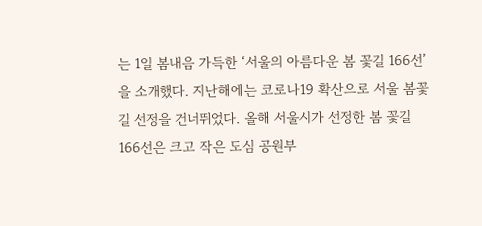는 1일 봄내음 가득한 ‘서울의 아름다운 봄 꽃길 166선’을 소개했다. 지난해에는 코로나19 확산으로 서울 봄꽃길 선정을 건너뛰었다. 올해 서울시가 선정한 봄 꽃길 166선은 크고 작은 도심 공원부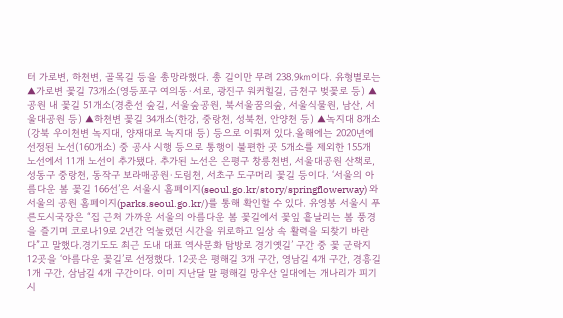터 가로변, 하천변, 골목길 등을 총망라했다. 총 길이만 무려 238.9㎞이다. 유형별로는 ▲가로변 꽃길 73개소(영등포구 여의동·서로, 광진구 워커힐길, 금천구 벚꽃로 등) ▲공원 내 꽃길 51개소(경춘선 숲길, 서울숲공원, 북서울꿈의숲, 서울식물원, 남산, 서울대공원 등) ▲하천변 꽃길 34개소(한강, 중랑천, 성북천, 안양천 등) ▲녹지대 8개소(강북 우이천변 녹지대, 양재대로 녹지대 등) 등으로 이뤄져 있다.올해에는 2020년에 선정된 노선(160개소) 중 공사 시행 등으로 통행이 불편한 곳 5개소를 제외한 155개 노선에서 11개 노선이 추가됐다. 추가된 노선은 은평구 창릉천변, 서울대공원 산책로, 성동구 중랑천, 동작구 보라매공원·도림천, 서초구 도구머리 꽃길 등이다. ‘서울의 아름다운 봄 꽃길 166선’은 서울시 홈페이지(seoul.go.kr/story/springflowerway) 와 서울의 공원 홈페이지(parks.seoul.go.kr/)를 통해 확인할 수 있다. 유영봉 서울시 푸른도시국장은 “집 근처 가까운 서울의 아름다운 봄 꽃길에서 꽃잎 흩날리는 봄 풍경을 즐기며 코로나19로 2년간 억눌렸던 시간을 위로하고 일상 속 활력을 되찾기 바란다”고 말했다.경기도도 최근 도내 대표 역사문화 탐방로 경기옛길’ 구간 중 꽃 군락지 12곳을 ‘아름다운 꽃길’로 선정했다. 12곳은 평해길 3개 구간, 영남길 4개 구간, 경흥길 1개 구간, 삼남길 4개 구간이다. 이미 지난달 말 평해길 망우산 일대에는 개나리가 피기 시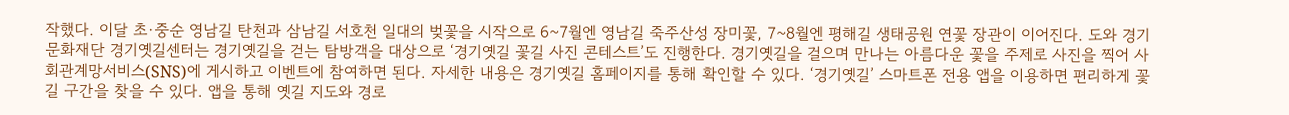작했다. 이달 초·중순 영남길 탄천과 삼남길 서호천 일대의 벚꽃을 시작으로 6~7월엔 영남길 죽주산성 장미꽃, 7~8월엔 평해길 생태공원 연꽃 장관이 이어진다. 도와 경기문화재단 경기옛길센터는 경기옛길을 걷는 탐방객을 대상으로 ‘경기옛길 꽃길 사진 콘테스트’도 진행한다. 경기옛길을 걸으며 만나는 아름다운 꽃을 주제로 사진을 찍어 사회관계망서비스(SNS)에 게시하고 이벤트에 참여하면 된다. 자세한 내용은 경기옛길 홈페이지를 통해 확인할 수 있다. ‘경기옛길’ 스마트폰 전용 앱을 이용하면 편리하게 꽃길 구간을 찾을 수 있다. 앱을 통해 옛길 지도와 경로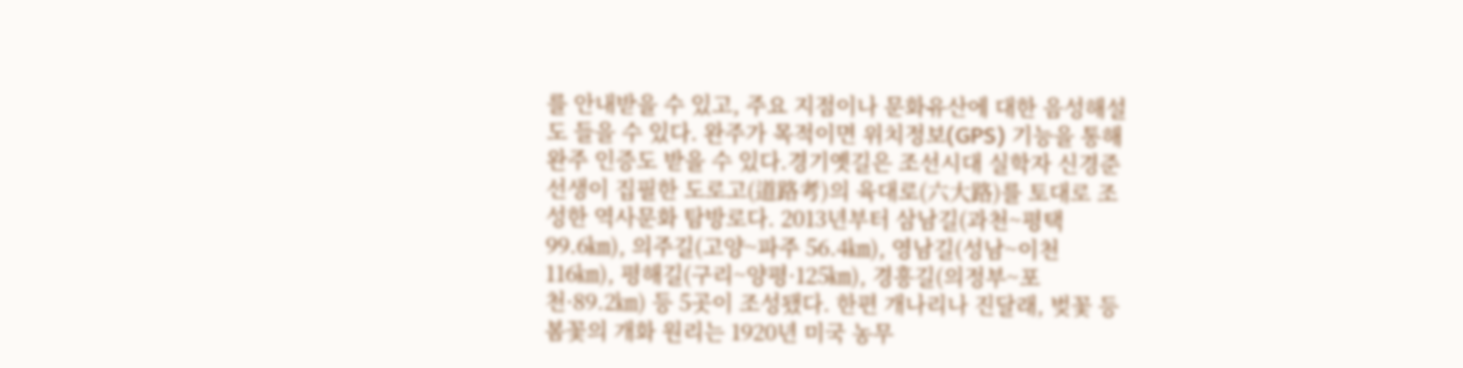를 안내받을 수 있고, 주요 지점이나 문화유산에 대한 음성해설도 들을 수 있다. 완주가 목적이면 위치정보(GPS) 기능을 통해 완주 인증도 받을 수 있다.경기옛길은 조선시대 실학자 신경준 선생이 집필한 도로고(道路考)의 육대로(六大路)를 토대로 조성한 역사문화 탐방로다. 2013년부터 삼남길(과천~평택 99.6㎞), 의주길(고양~파주 56.4㎞), 영남길(성남~이천 116㎞), 평해길(구리~양평·125㎞), 경흥길(의정부~포천·89.2㎞) 등 5곳이 조성됐다. 한편 개나리나 진달래, 벚꽃 등 봄꽃의 개화 원리는 1920년 미국 농무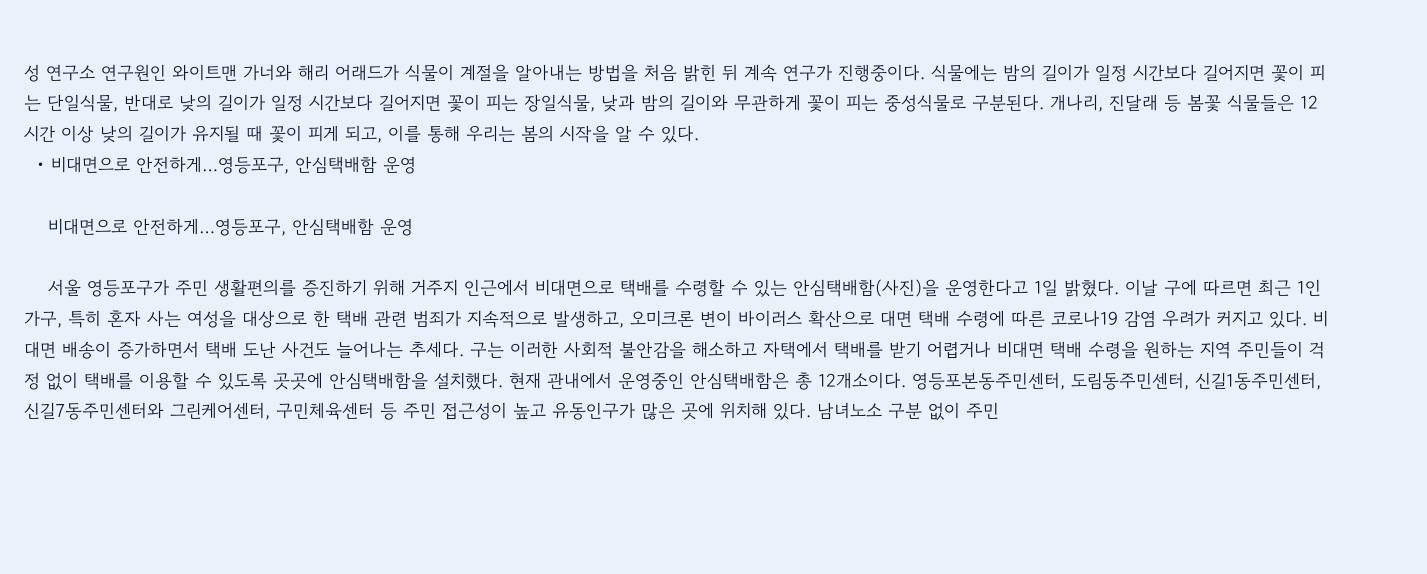성 연구소 연구원인 와이트맨 가너와 해리 어래드가 식물이 계절을 알아내는 방법을 처음 밝힌 뒤 계속 연구가 진행중이다. 식물에는 밤의 길이가 일정 시간보다 길어지면 꽃이 피는 단일식물, 반대로 낮의 길이가 일정 시간보다 길어지면 꽃이 피는 장일식물, 낮과 밤의 길이와 무관하게 꽃이 피는 중성식물로 구분된다. 개나리, 진달래 등 봄꽃 식물들은 12시간 이상 낮의 길이가 유지될 때 꽃이 피게 되고, 이를 통해 우리는 봄의 시작을 알 수 있다.
  • 비대면으로 안전하게…영등포구, 안심택배함 운영

    비대면으로 안전하게…영등포구, 안심택배함 운영

    서울 영등포구가 주민 생활편의를 증진하기 위해 거주지 인근에서 비대면으로 택배를 수령할 수 있는 안심택배함(사진)을 운영한다고 1일 밝혔다. 이날 구에 따르면 최근 1인 가구, 특히 혼자 사는 여성을 대상으로 한 택배 관련 범죄가 지속적으로 발생하고, 오미크론 변이 바이러스 확산으로 대면 택배 수령에 따른 코로나19 감염 우려가 커지고 있다. 비대면 배송이 증가하면서 택배 도난 사건도 늘어나는 추세다. 구는 이러한 사회적 불안감을 해소하고 자택에서 택배를 받기 어렵거나 비대면 택배 수령을 원하는 지역 주민들이 걱정 없이 택배를 이용할 수 있도록 곳곳에 안심택배함을 설치했다. 현재 관내에서 운영중인 안심택배함은 총 12개소이다. 영등포본동주민센터, 도림동주민센터, 신길1동주민센터, 신길7동주민센터와 그린케어센터, 구민체육센터 등 주민 접근성이 높고 유동인구가 많은 곳에 위치해 있다. 남녀노소 구분 없이 주민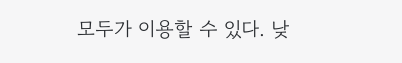모두가 이용할 수 있다. 낮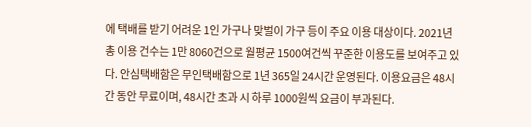에 택배를 받기 어려운 1인 가구나 맞벌이 가구 등이 주요 이용 대상이다. 2021년 총 이용 건수는 1만 8060건으로 월평균 1500여건씩 꾸준한 이용도를 보여주고 있다. 안심택배함은 무인택배함으로 1년 365일 24시간 운영된다. 이용요금은 48시간 동안 무료이며, 48시간 초과 시 하루 1000원씩 요금이 부과된다.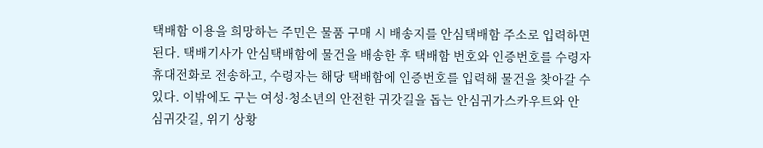택배함 이용을 희망하는 주민은 물품 구매 시 배송지를 안심택배함 주소로 입력하면 된다. 택배기사가 안심택배함에 물건을 배송한 후 택배함 번호와 인증번호를 수령자 휴대전화로 전송하고, 수령자는 해당 택배함에 인증번호를 입력해 물건을 찾아갈 수 있다. 이밖에도 구는 여성·청소년의 안전한 귀갓길을 돕는 안심귀가스카우트와 안심귀갓길, 위기 상황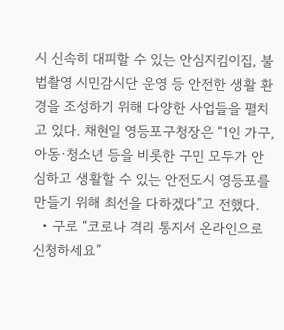시 신속히 대피할 수 있는 안심지킴이집, 불법촬영 시민감시단 운영 등 안전한 생활 환경을 조성하기 위해 다양한 사업들을 펼치고 있다. 채현일 영등포구청장은 “1인 가구, 아동·청소년 등을 비롯한 구민 모두가 안심하고 생활할 수 있는 안전도시 영등포를 만들기 위해 최선을 다하겠다”고 전했다.
  • 구로 “코로나 격리 통지서 온라인으로 신청하세요”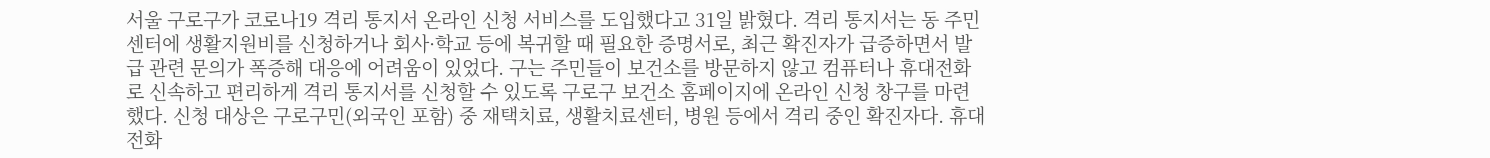서울 구로구가 코로나19 격리 통지서 온라인 신청 서비스를 도입했다고 31일 밝혔다. 격리 통지서는 동 주민센터에 생활지원비를 신청하거나 회사·학교 등에 복귀할 때 필요한 증명서로, 최근 확진자가 급증하면서 발급 관련 문의가 폭증해 대응에 어려움이 있었다. 구는 주민들이 보건소를 방문하지 않고 컴퓨터나 휴대전화로 신속하고 편리하게 격리 통지서를 신청할 수 있도록 구로구 보건소 홈페이지에 온라인 신청 창구를 마련했다. 신청 대상은 구로구민(외국인 포함) 중 재택치료, 생활치료센터, 병원 등에서 격리 중인 확진자다. 휴대전화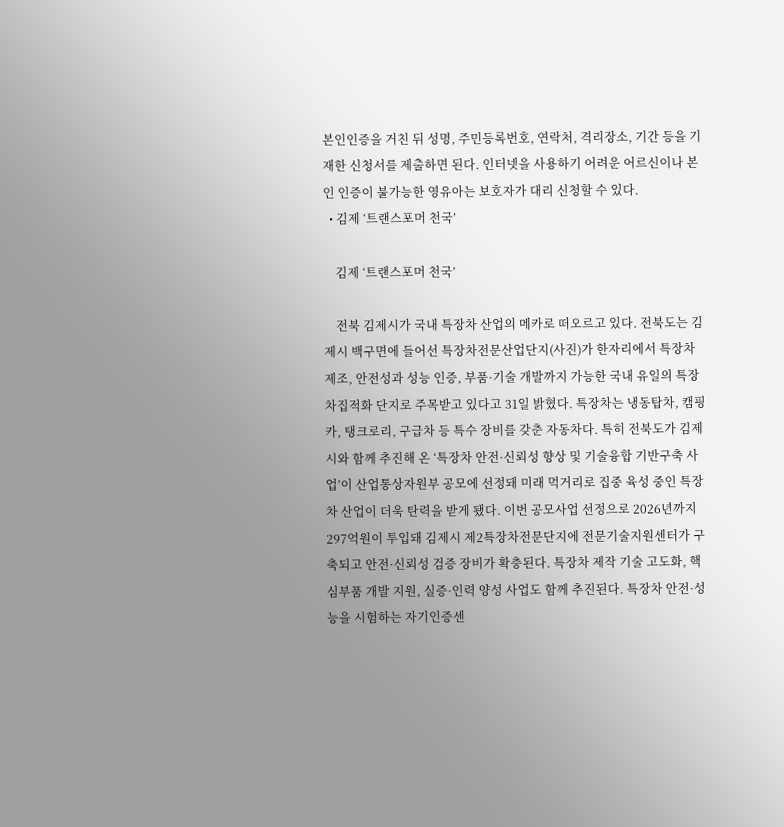본인인증을 거친 뒤 성명, 주민등록번호, 연락처, 격리장소, 기간 등을 기재한 신청서를 제출하면 된다. 인터넷을 사용하기 어려운 어르신이나 본인 인증이 불가능한 영유아는 보호자가 대리 신청할 수 있다.
  • 김제 ‘트랜스포머 천국’

    김제 ‘트랜스포머 천국’

    전북 김제시가 국내 특장차 산업의 메카로 떠오르고 있다. 전북도는 김제시 백구면에 들어선 특장차전문산업단지(사진)가 한자리에서 특장차 제조, 안전성과 성능 인증, 부품·기술 개발까지 가능한 국내 유일의 특장차집적화 단지로 주목받고 있다고 31일 밝혔다. 특장차는 냉동탑차, 캠핑카, 탱크로리, 구급차 등 특수 장비를 갖춘 자동차다. 특히 전북도가 김제시와 함께 추진해 온 ‘특장차 안전·신뢰성 향상 및 기술융합 기반구축 사업’이 산업통상자원부 공모에 선정돼 미래 먹거리로 집중 육성 중인 특장차 산업이 더욱 탄력을 받게 됐다. 이번 공모사업 선정으로 2026년까지 297억원이 투입돼 김제시 제2특장차전문단지에 전문기술지원센터가 구축되고 안전·신뢰성 검증 장비가 확충된다. 특장차 제작 기술 고도화, 핵심부품 개발 지원, 실증·인력 양성 사업도 함께 추진된다. 특장차 안전·성능을 시험하는 자기인증센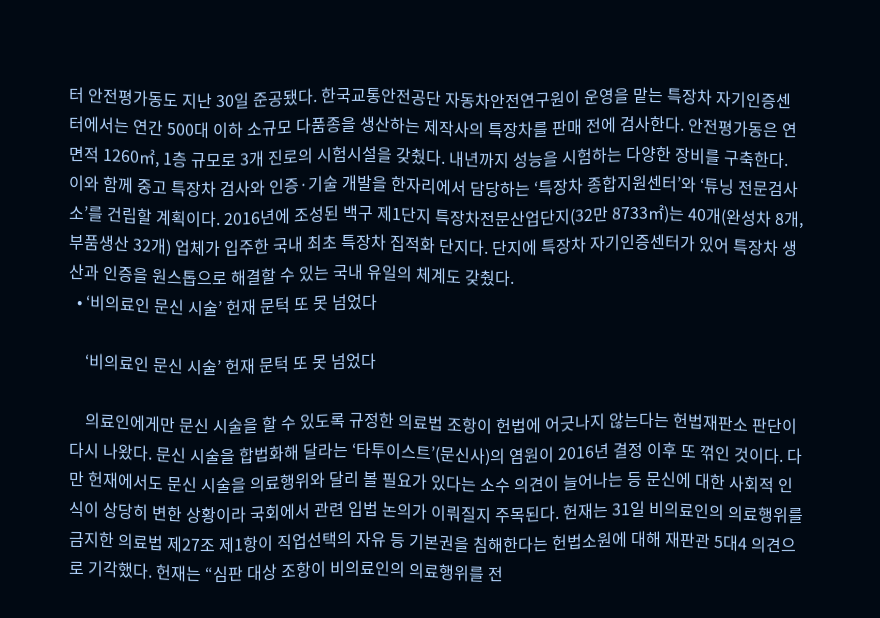터 안전평가동도 지난 30일 준공됐다. 한국교통안전공단 자동차안전연구원이 운영을 맡는 특장차 자기인증센터에서는 연간 500대 이하 소규모 다품종을 생산하는 제작사의 특장차를 판매 전에 검사한다. 안전평가동은 연면적 1260㎡, 1층 규모로 3개 진로의 시험시설을 갖췄다. 내년까지 성능을 시험하는 다양한 장비를 구축한다. 이와 함께 중고 특장차 검사와 인증·기술 개발을 한자리에서 담당하는 ‘특장차 종합지원센터’와 ‘튜닝 전문검사소’를 건립할 계획이다. 2016년에 조성된 백구 제1단지 특장차전문산업단지(32만 8733㎡)는 40개(완성차 8개, 부품생산 32개) 업체가 입주한 국내 최초 특장차 집적화 단지다. 단지에 특장차 자기인증센터가 있어 특장차 생산과 인증을 원스톱으로 해결할 수 있는 국내 유일의 체계도 갖췄다.
  • ‘비의료인 문신 시술’ 헌재 문턱 또 못 넘었다

    ‘비의료인 문신 시술’ 헌재 문턱 또 못 넘었다

    의료인에게만 문신 시술을 할 수 있도록 규정한 의료법 조항이 헌법에 어긋나지 않는다는 헌법재판소 판단이 다시 나왔다. 문신 시술을 합법화해 달라는 ‘타투이스트’(문신사)의 염원이 2016년 결정 이후 또 꺾인 것이다. 다만 헌재에서도 문신 시술을 의료행위와 달리 볼 필요가 있다는 소수 의견이 늘어나는 등 문신에 대한 사회적 인식이 상당히 변한 상황이라 국회에서 관련 입법 논의가 이뤄질지 주목된다. 헌재는 31일 비의료인의 의료행위를 금지한 의료법 제27조 제1항이 직업선택의 자유 등 기본권을 침해한다는 헌법소원에 대해 재판관 5대4 의견으로 기각했다. 헌재는 “심판 대상 조항이 비의료인의 의료행위를 전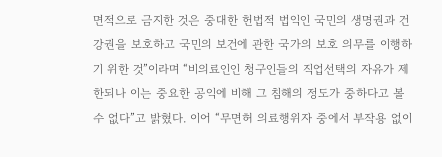면적으로 금지한 것은 중대한 헌법적 법익인 국민의 생명권과 건강권을 보호하고 국민의 보건에 관한 국가의 보호 의무를 이행하기 위한 것”이라며 “비의료인인 청구인들의 직업선택의 자유가 제한되나 이는 중요한 공익에 비해 그 침해의 정도가 중하다고 볼 수 없다”고 밝혔다. 이어 “무면허 의료행위자 중에서 부작용 없이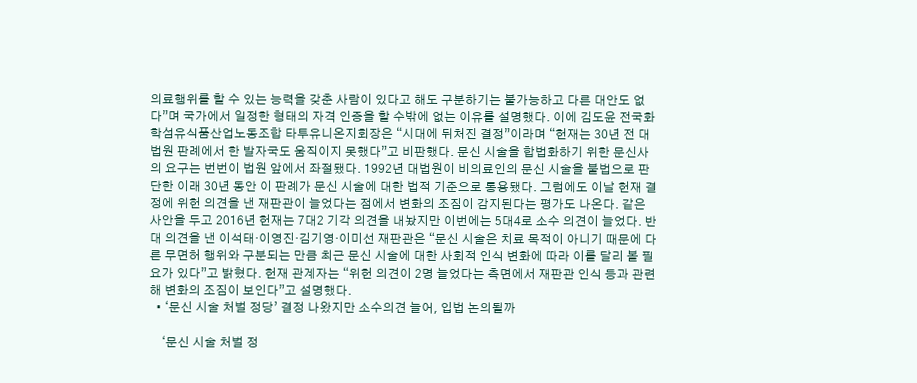의료행위를 할 수 있는 능력을 갖춘 사람이 있다고 해도 구분하기는 불가능하고 다른 대안도 없다”며 국가에서 일정한 형태의 자격 인증을 할 수밖에 없는 이유를 설명했다. 이에 김도윤 전국화학섬유식품산업노동조합 타투유니온지회장은 “시대에 뒤처진 결정”이라며 “헌재는 30년 전 대법원 판례에서 한 발자국도 움직이지 못했다”고 비판했다. 문신 시술을 합법화하기 위한 문신사의 요구는 번번이 법원 앞에서 좌절됐다. 1992년 대법원이 비의료인의 문신 시술을 불법으로 판단한 이래 30년 동안 이 판례가 문신 시술에 대한 법적 기준으로 통용됐다. 그럼에도 이날 헌재 결정에 위헌 의견을 낸 재판관이 늘었다는 점에서 변화의 조짐이 감지된다는 평가도 나온다. 같은 사안을 두고 2016년 헌재는 7대2 기각 의견을 내놨지만 이번에는 5대4로 소수 의견이 늘었다. 반대 의견을 낸 이석태·이영진·김기영·이미선 재판관은 “문신 시술은 치료 목적이 아니기 때문에 다른 무면허 행위와 구분되는 만큼 최근 문신 시술에 대한 사회적 인식 변화에 따라 이를 달리 볼 필요가 있다”고 밝혔다. 헌재 관계자는 “위헌 의견이 2명 늘었다는 측면에서 재판관 인식 등과 관련해 변화의 조짐이 보인다”고 설명했다.
  • ‘문신 시술 처벌 정당’ 결정 나왔지만 소수의견 늘어, 입법 논의될까

    ‘문신 시술 처벌 정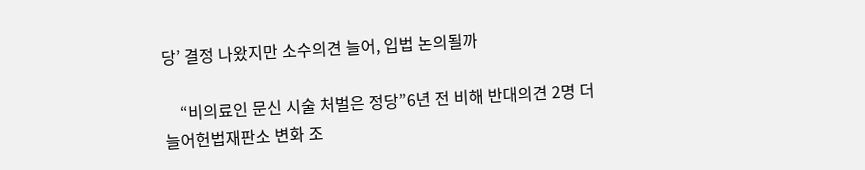당’ 결정 나왔지만 소수의견 늘어, 입법 논의될까

    “비의료인 문신 시술 처벌은 정당”6년 전 비해 반대의견 2명 더 늘어헌법재판소 변화 조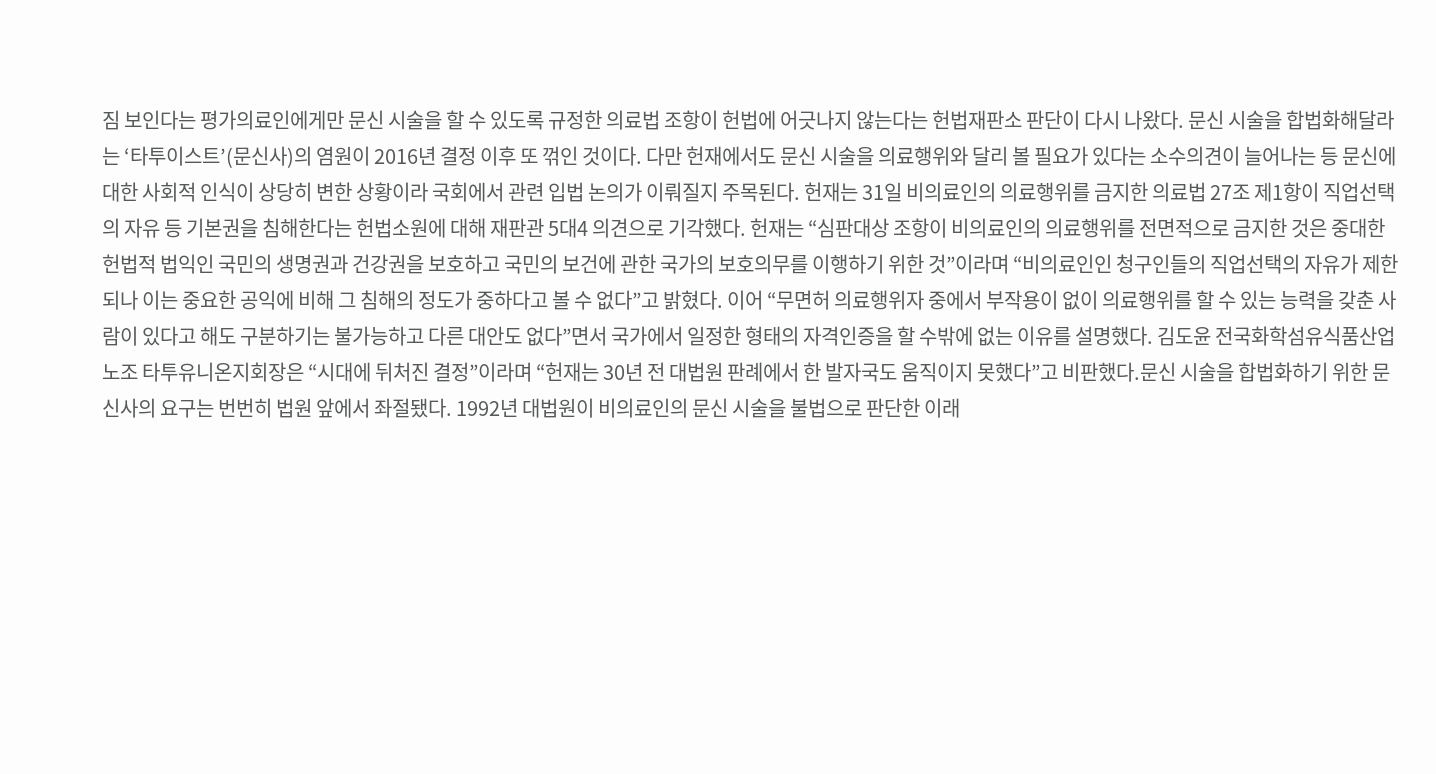짐 보인다는 평가의료인에게만 문신 시술을 할 수 있도록 규정한 의료법 조항이 헌법에 어긋나지 않는다는 헌법재판소 판단이 다시 나왔다. 문신 시술을 합법화해달라는 ‘타투이스트’(문신사)의 염원이 2016년 결정 이후 또 꺾인 것이다. 다만 헌재에서도 문신 시술을 의료행위와 달리 볼 필요가 있다는 소수의견이 늘어나는 등 문신에 대한 사회적 인식이 상당히 변한 상황이라 국회에서 관련 입법 논의가 이뤄질지 주목된다. 헌재는 31일 비의료인의 의료행위를 금지한 의료법 27조 제1항이 직업선택의 자유 등 기본권을 침해한다는 헌법소원에 대해 재판관 5대4 의견으로 기각했다. 헌재는 “심판대상 조항이 비의료인의 의료행위를 전면적으로 금지한 것은 중대한 헌법적 법익인 국민의 생명권과 건강권을 보호하고 국민의 보건에 관한 국가의 보호의무를 이행하기 위한 것”이라며 “비의료인인 청구인들의 직업선택의 자유가 제한되나 이는 중요한 공익에 비해 그 침해의 정도가 중하다고 볼 수 없다”고 밝혔다. 이어 “무면허 의료행위자 중에서 부작용이 없이 의료행위를 할 수 있는 능력을 갖춘 사람이 있다고 해도 구분하기는 불가능하고 다른 대안도 없다”면서 국가에서 일정한 형태의 자격인증을 할 수밖에 없는 이유를 설명했다. 김도윤 전국화학섬유식품산업노조 타투유니온지회장은 “시대에 뒤처진 결정”이라며 “헌재는 30년 전 대법원 판례에서 한 발자국도 움직이지 못했다”고 비판했다.문신 시술을 합법화하기 위한 문신사의 요구는 번번히 법원 앞에서 좌절됐다. 1992년 대법원이 비의료인의 문신 시술을 불법으로 판단한 이래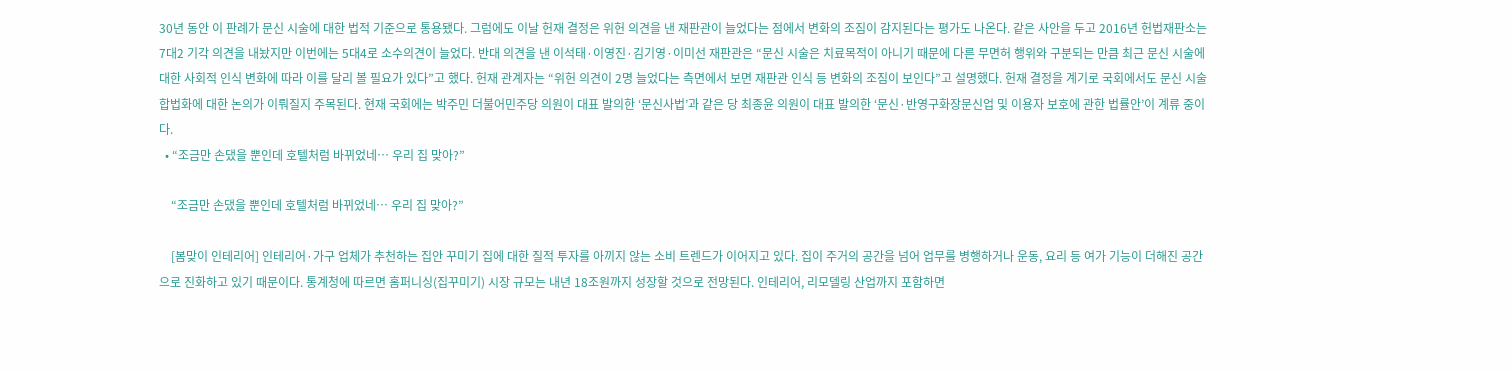30년 동안 이 판례가 문신 시술에 대한 법적 기준으로 통용됐다. 그럼에도 이날 헌재 결정은 위헌 의견을 낸 재판관이 늘었다는 점에서 변화의 조짐이 감지된다는 평가도 나온다. 같은 사안을 두고 2016년 헌법재판소는 7대2 기각 의견을 내놨지만 이번에는 5대4로 소수의견이 늘었다. 반대 의견을 낸 이석태·이영진·김기영·이미선 재판관은 “문신 시술은 치료목적이 아니기 때문에 다른 무면허 행위와 구분되는 만큼 최근 문신 시술에 대한 사회적 인식 변화에 따라 이를 달리 볼 필요가 있다”고 했다. 헌재 관계자는 “위헌 의견이 2명 늘었다는 측면에서 보면 재판관 인식 등 변화의 조짐이 보인다”고 설명했다. 헌재 결정을 계기로 국회에서도 문신 시술 합법화에 대한 논의가 이뤄질지 주목된다. 현재 국회에는 박주민 더불어민주당 의원이 대표 발의한 ‘문신사법’과 같은 당 최종윤 의원이 대표 발의한 ‘문신·반영구화장문신업 및 이용자 보호에 관한 법률안’이 계류 중이다.
  • “조금만 손댔을 뿐인데 호텔처럼 바뀌었네… 우리 집 맞아?”

    “조금만 손댔을 뿐인데 호텔처럼 바뀌었네… 우리 집 맞아?”

    [봄맞이 인테리어] 인테리어·가구 업체가 추천하는 집안 꾸미기 집에 대한 질적 투자를 아끼지 않는 소비 트렌드가 이어지고 있다. 집이 주거의 공간을 넘어 업무를 병행하거나 운동, 요리 등 여가 기능이 더해진 공간으로 진화하고 있기 때문이다. 통계청에 따르면 홈퍼니싱(집꾸미기) 시장 규모는 내년 18조원까지 성장할 것으로 전망된다. 인테리어, 리모델링 산업까지 포함하면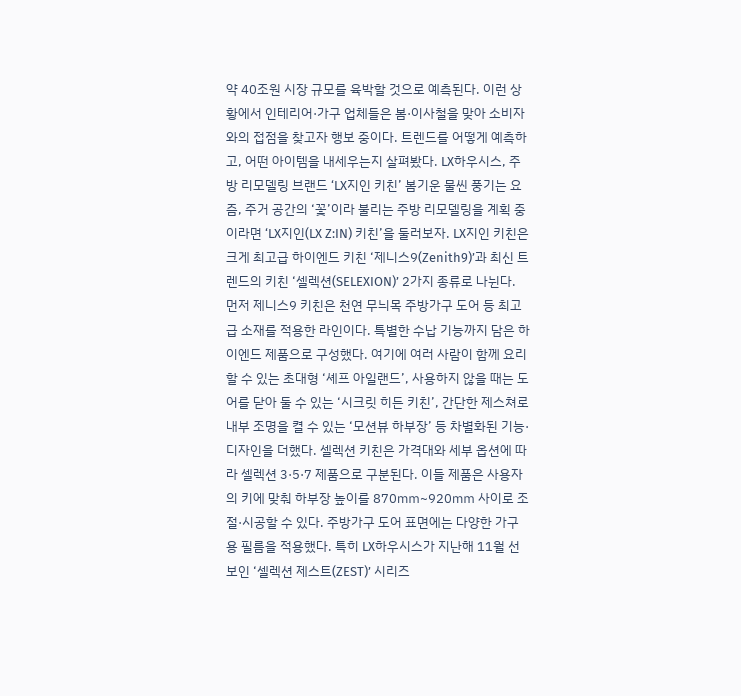약 40조원 시장 규모를 육박할 것으로 예측된다. 이런 상황에서 인테리어·가구 업체들은 봄·이사철을 맞아 소비자와의 접점을 찾고자 행보 중이다. 트렌드를 어떻게 예측하고, 어떤 아이템을 내세우는지 살펴봤다. LX하우시스, 주방 리모델링 브랜드 ‘LX지인 키친’ 봄기운 물씬 풍기는 요즘, 주거 공간의 ‘꽃’이라 불리는 주방 리모델링을 계획 중이라면 ‘LX지인(LX Z:IN) 키친’을 둘러보자. LX지인 키친은 크게 최고급 하이엔드 키친 ‘제니스9(Zenith9)’과 최신 트렌드의 키친 ‘셀렉션(SELEXION)’ 2가지 종류로 나뉜다. 먼저 제니스9 키친은 천연 무늬목 주방가구 도어 등 최고급 소재를 적용한 라인이다. 특별한 수납 기능까지 담은 하이엔드 제품으로 구성했다. 여기에 여러 사람이 함께 요리할 수 있는 초대형 ‘셰프 아일랜드’, 사용하지 않을 때는 도어를 닫아 둘 수 있는 ‘시크릿 히든 키친’, 간단한 제스쳐로 내부 조명을 켤 수 있는 ‘모션뷰 하부장’ 등 차별화된 기능·디자인을 더했다. 셀렉션 키친은 가격대와 세부 옵션에 따라 셀렉션 3·5·7 제품으로 구분된다. 이들 제품은 사용자의 키에 맞춰 하부장 높이를 870㎜~920㎜ 사이로 조절·시공할 수 있다. 주방가구 도어 표면에는 다양한 가구용 필름을 적용했다. 특히 LX하우시스가 지난해 11월 선보인 ‘셀렉션 제스트(ZEST)’ 시리즈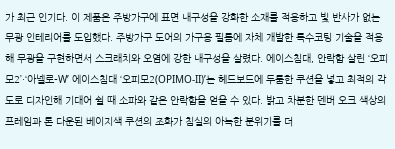가 최근 인기다. 이 제품은 주방가구에 표면 내구성을 강화한 소재를 적용하고 빛 반사가 없는 무광 인테리어를 도입했다. 주방가구 도어의 가구용 필름에 자체 개발한 특수코팅 기술을 적용해 무광을 구현하면서 스크래치와 오염에 강한 내구성을 살렸다. 에이스침대, 안락함 살린 ‘오피모2’·‘아넬로-W’ 에이스침대 ‘오피모2(OPIMO-II)’는 헤드보드에 두툼한 쿠션을 넣고 최적의 각도로 디자인해 기대어 쉴 때 소파와 같은 안락함을 얻을 수 있다. 밝고 차분한 덴버 오크 색상의 프레임과 톤 다운된 베이지색 쿠션의 조화가 침실의 아늑한 분위기를 더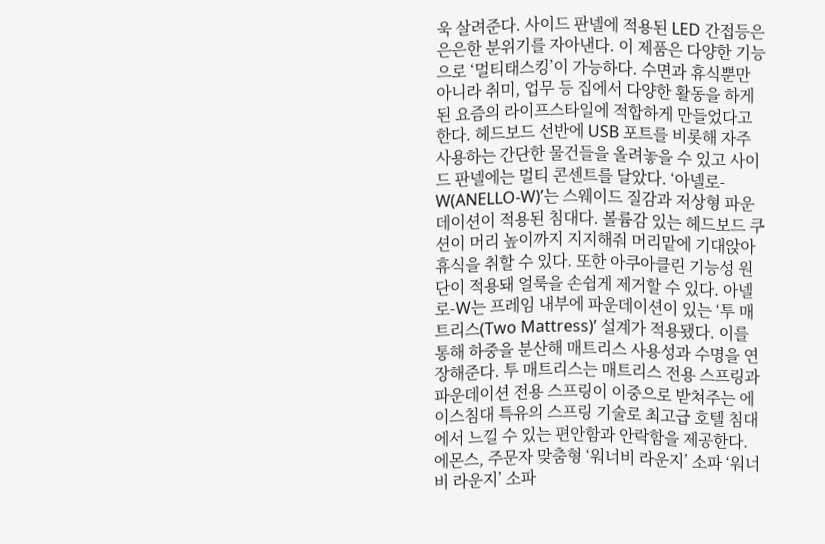욱 살려준다. 사이드 판넬에 적용된 LED 간접등은 은은한 분위기를 자아낸다. 이 제품은 다양한 기능으로 ‘멀티태스킹’이 가능하다. 수면과 휴식뿐만 아니라 취미, 업무 등 집에서 다양한 활동을 하게 된 요즘의 라이프스타일에 적합하게 만들었다고 한다. 헤드보드 선반에 USB 포트를 비롯해 자주 사용하는 간단한 물건들을 올려놓을 수 있고 사이드 판넬에는 멀티 콘센트를 달았다. ‘아넬로-W(ANELLO-W)’는 스웨이드 질감과 저상형 파운데이션이 적용된 침대다. 볼륨감 있는 헤드보드 쿠션이 머리 높이까지 지지해줘 머리맡에 기대앉아 휴식을 취할 수 있다. 또한 아쿠아클린 기능성 원단이 적용돼 얼룩을 손쉽게 제거할 수 있다. 아넬로-W는 프레임 내부에 파운데이션이 있는 ‘투 매트리스(Two Mattress)’ 설계가 적용됐다. 이를 통해 하중을 분산해 매트리스 사용성과 수명을 연장해준다. 투 매트리스는 매트리스 전용 스프링과 파운데이션 전용 스프링이 이중으로 받쳐주는 에이스침대 특유의 스프링 기술로 최고급 호텔 침대에서 느낄 수 있는 편안함과 안락함을 제공한다. 에몬스, 주문자 맞춤형 ‘워너비 라운지’ 소파 ‘워너비 라운지’ 소파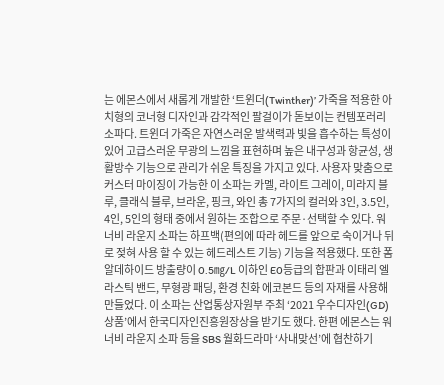는 에몬스에서 새롭게 개발한 ‘트윈더(Twinther)’ 가죽을 적용한 아치형의 코너형 디자인과 감각적인 팔걸이가 돋보이는 컨템포러리 소파다. 트윈더 가죽은 자연스러운 발색력과 빛을 흡수하는 특성이 있어 고급스러운 무광의 느낌을 표현하며 높은 내구성과 항균성, 생활방수 기능으로 관리가 쉬운 특징을 가지고 있다. 사용자 맞춤으로 커스터 마이징이 가능한 이 소파는 카멜, 라이트 그레이, 미라지 블루, 클래식 블루, 브라운, 핑크, 와인 총 7가지의 컬러와 3인, 3.5인, 4인, 5인의 형태 중에서 원하는 조합으로 주문·선택할 수 있다. 워너비 라운지 소파는 하프백(편의에 따라 헤드를 앞으로 숙이거나 뒤로 젖혀 사용 할 수 있는 헤드레스트 기능) 기능을 적용했다. 또한 폼알데하이드 방출량이 0.5㎎/L 이하인 E0등급의 합판과 이태리 엘라스틱 밴드, 무형광 패딩, 환경 친화 에코본드 등의 자재를 사용해 만들었다. 이 소파는 산업통상자원부 주최 ‘2021 우수디자인(GD) 상품’에서 한국디자인진흥원장상을 받기도 했다. 한편 에몬스는 워너비 라운지 소파 등을 SBS 월화드라마 ‘사내맞선’에 협찬하기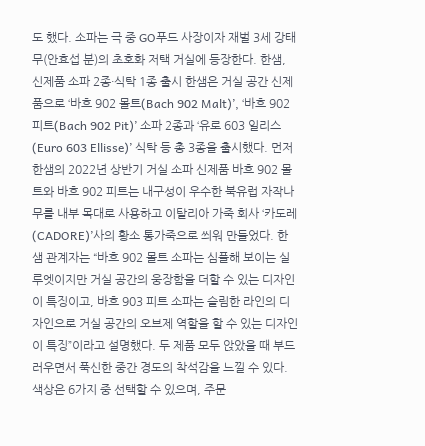도 했다. 소파는 극 중 GO푸드 사장이자 재벌 3세 강태무(안효섭 분)의 초호화 저택 거실에 등장한다. 한샘, 신제품 소파 2종·식탁 1종 출시 한샘은 거실 공간 신제품으로 ‘바흐 902 몰트(Bach 902 Malt)’, ‘바흐 902 피트(Bach 902 Pit)’ 소파 2종과 ‘유로 603 일리스(Euro 603 Ellisse)’ 식탁 등 총 3종을 출시했다. 먼저 한샘의 2022년 상반기 거실 소파 신제품 바흐 902 몰트와 바흐 902 피트는 내구성이 우수한 북유럽 자작나무를 내부 목대로 사용하고 이탈리아 가죽 회사 ‘카도레(CADORE)’사의 황소 통가죽으로 씌워 만들었다. 한샘 관계자는 “바흐 902 몰트 소파는 심플해 보이는 실루엣이지만 거실 공간의 웅장함을 더할 수 있는 디자인이 특징이고, 바흐 903 피트 소파는 슬림한 라인의 디자인으로 거실 공간의 오브제 역할을 할 수 있는 디자인이 특징”이라고 설명했다. 두 제품 모두 앉았을 때 부드러우면서 푹신한 중간 경도의 착석감을 느낄 수 있다. 색상은 6가지 중 선택할 수 있으며, 주문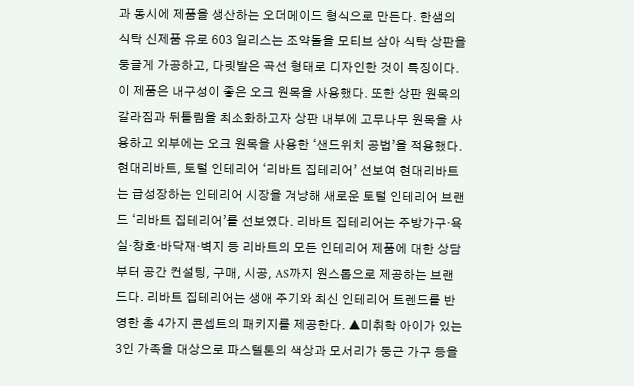과 동시에 제품을 생산하는 오더메이드 형식으로 만든다. 한샘의 식탁 신제품 유로 603 일리스는 조약돌을 모티브 삼아 식탁 상판을 둥글게 가공하고, 다릿발은 곡선 형태로 디자인한 것이 특징이다. 이 제품은 내구성이 좋은 오크 원목을 사용했다. 또한 상판 원목의 갈라짐과 뒤틀림을 최소화하고자 상판 내부에 고무나무 원목을 사용하고 외부에는 오크 원목을 사용한 ‘샌드위치 공법’을 적용했다. 현대리바트, 토털 인테리어 ‘리바트 집테리어’ 선보여 현대리바트는 급성장하는 인테리어 시장을 겨냥해 새로운 토털 인테리어 브랜드 ‘리바트 집테리어’를 선보였다. 리바트 집테리어는 주방가구·욕실·창호·바닥재·벽지 등 리바트의 모든 인테리어 제품에 대한 상담부터 공간 컨설팅, 구매, 시공, AS까지 원스톱으로 제공하는 브랜드다. 리바트 집테리어는 생애 주기와 최신 인테리어 트렌드를 반영한 총 4가지 콘셉트의 패키지를 제공한다. ▲미취학 아이가 있는 3인 가족을 대상으로 파스텔톤의 색상과 모서리가 둥근 가구 등을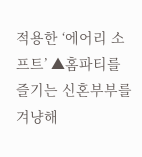적용한 ‘에어리 소프트’ ▲홈파티를 즐기는 신혼부부를 겨냥해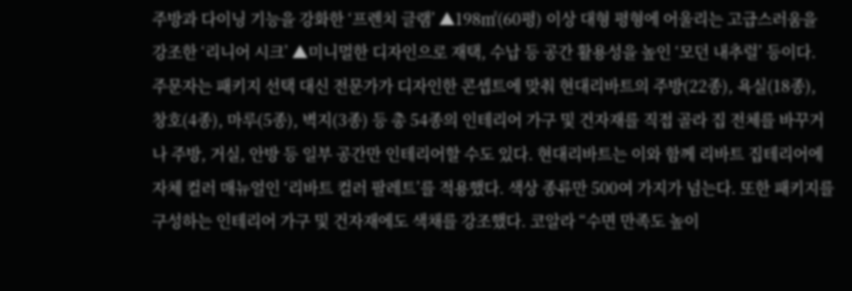주방과 다이닝 기능을 강화한 ‘프렌치 글램’ ▲198㎡(60평) 이상 대형 평형에 어울리는 고급스러움을 강조한 ‘리니어 시크’ ▲미니멀한 디자인으로 재택, 수납 등 공간 활용성을 높인 ‘모던 내추럴’ 등이다. 주문자는 패키지 선택 대신 전문가가 디자인한 콘셉트에 맞춰 현대리바트의 주방(22종), 욕실(18종), 창호(4종), 마루(5종), 벽지(3종) 등 총 54종의 인테리어 가구 및 건자재를 직접 골라 집 전체를 바꾸거나 주방, 거실, 안방 등 일부 공간만 인테리어할 수도 있다. 현대리바트는 이와 함께 리바트 집테리어에 자체 컬러 매뉴얼인 ‘리바트 컬러 팔레트’를 적용했다. 색상 종류만 500여 가지가 넘는다. 또한 패키지를 구성하는 인테리어 가구 및 건자재에도 색채를 강조했다. 코알라 “수면 만족도 높이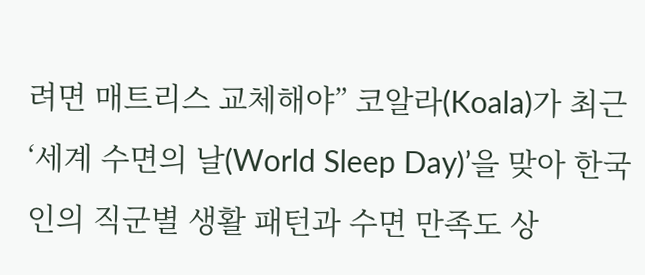려면 매트리스 교체해야” 코알라(Koala)가 최근 ‘세계 수면의 날(World Sleep Day)’을 맞아 한국인의 직군별 생활 패턴과 수면 만족도 상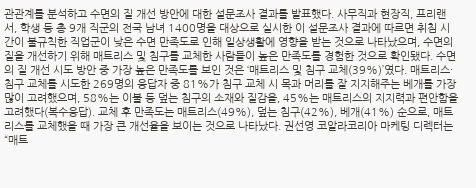관관계를 분석하고 수면의 질 개선 방안에 대한 설문조사 결과를 발표했다. 사무직과 현장직, 프리랜서, 학생 등 총 9개 직군의 전국 남녀 1400명을 대상으로 실시한 이 설문조사 결과에 따르면 취침 시간이 불규칙한 직업군이 낮은 수면 만족도로 인해 일상생활에 영향을 받는 것으로 나타났으며, 수면의 질을 개선하기 위해 매트리스 및 침구를 교체한 사람들이 높은 만족도를 경험한 것으로 확인됐다. 수면의 질 개선 시도 방안 중 가장 높은 만족도를 보인 것은 ‘매트리스 및 침구 교체(39%)’였다. 매트리스·침구 교체를 시도한 269명의 응답자 중 81%가 침구 교체 시 목과 머리를 잘 지지해주는 베개를 가장 많이 고려했으며, 58%는 이불 등 덮는 침구의 소재와 질감을, 45%는 매트리스의 지지력과 편안함을 고려했다(복수응답). 교체 후 만족도는 매트리스(49%), 덮는 침구(42%), 베개(41%) 순으로, 매트리스를 교체했을 때 가장 큰 개선율을 보이는 것으로 나타났다. 권선영 코알라코리아 마케팅 디렉터는 “매트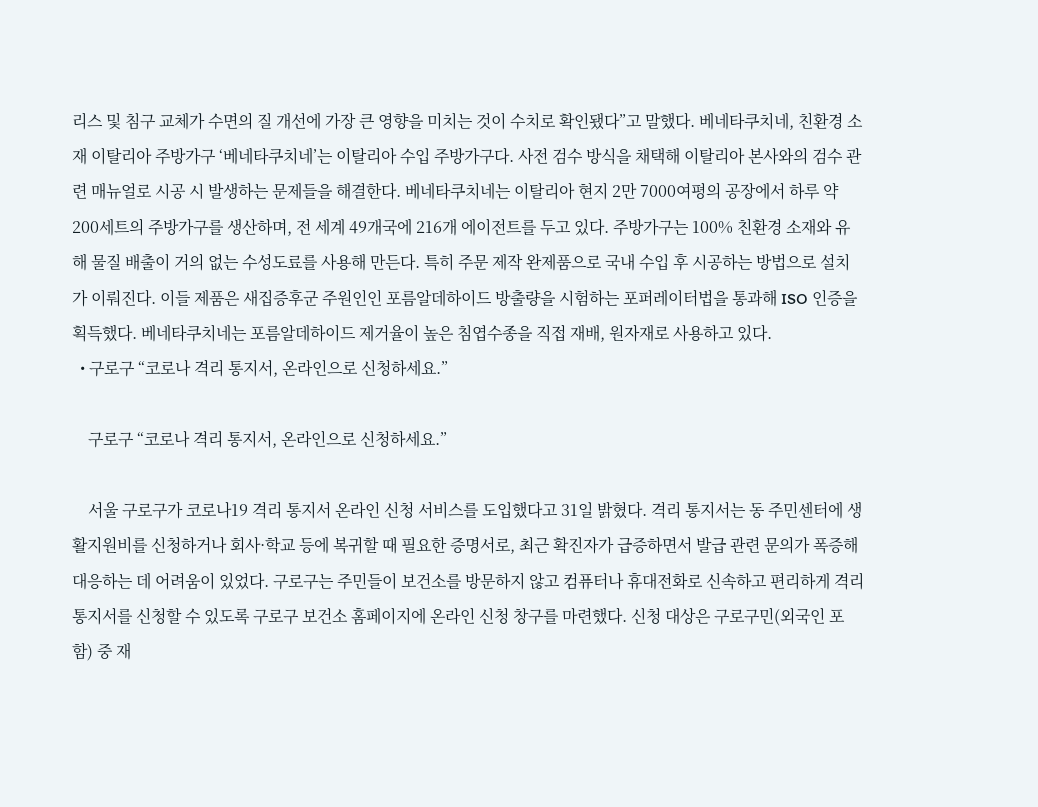리스 및 침구 교체가 수면의 질 개선에 가장 큰 영향을 미치는 것이 수치로 확인됐다”고 말했다. 베네타쿠치네, 친환경 소재 이탈리아 주방가구 ‘베네타쿠치네’는 이탈리아 수입 주방가구다. 사전 검수 방식을 채택해 이탈리아 본사와의 검수 관련 매뉴얼로 시공 시 발생하는 문제들을 해결한다. 베네타쿠치네는 이탈리아 현지 2만 7000여평의 공장에서 하루 약 200세트의 주방가구를 생산하며, 전 세계 49개국에 216개 에이전트를 두고 있다. 주방가구는 100% 친환경 소재와 유해 물질 배출이 거의 없는 수성도료를 사용해 만든다. 특히 주문 제작 완제품으로 국내 수입 후 시공하는 방법으로 설치가 이뤄진다. 이들 제품은 새집증후군 주원인인 포름알데하이드 방출량을 시험하는 포퍼레이터법을 통과해 ISO 인증을 획득했다. 베네타쿠치네는 포름알데하이드 제거율이 높은 침엽수종을 직접 재배, 원자재로 사용하고 있다.
  • 구로구 “코로나 격리 통지서, 온라인으로 신청하세요.”

    구로구 “코로나 격리 통지서, 온라인으로 신청하세요.”

    서울 구로구가 코로나19 격리 통지서 온라인 신청 서비스를 도입했다고 31일 밝혔다. 격리 통지서는 동 주민센터에 생활지원비를 신청하거나 회사·학교 등에 복귀할 때 필요한 증명서로, 최근 확진자가 급증하면서 발급 관련 문의가 폭증해 대응하는 데 어려움이 있었다. 구로구는 주민들이 보건소를 방문하지 않고 컴퓨터나 휴대전화로 신속하고 편리하게 격리 통지서를 신청할 수 있도록 구로구 보건소 홈페이지에 온라인 신청 창구를 마련했다. 신청 대상은 구로구민(외국인 포함) 중 재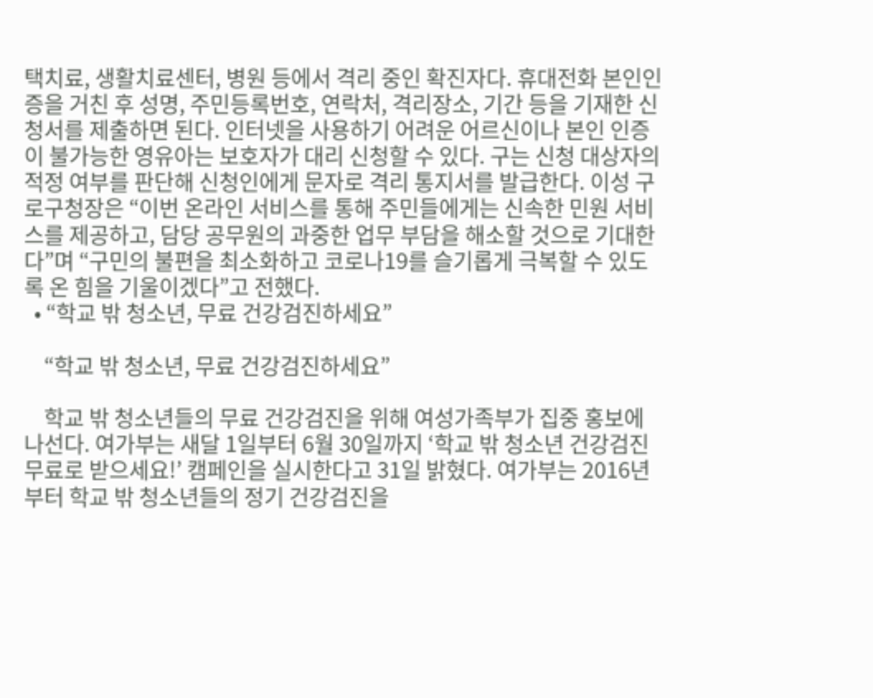택치료, 생활치료센터, 병원 등에서 격리 중인 확진자다. 휴대전화 본인인증을 거친 후 성명, 주민등록번호, 연락처, 격리장소, 기간 등을 기재한 신청서를 제출하면 된다. 인터넷을 사용하기 어려운 어르신이나 본인 인증이 불가능한 영유아는 보호자가 대리 신청할 수 있다. 구는 신청 대상자의 적정 여부를 판단해 신청인에게 문자로 격리 통지서를 발급한다. 이성 구로구청장은 “이번 온라인 서비스를 통해 주민들에게는 신속한 민원 서비스를 제공하고, 담당 공무원의 과중한 업무 부담을 해소할 것으로 기대한다”며 “구민의 불편을 최소화하고 코로나19를 슬기롭게 극복할 수 있도록 온 힘을 기울이겠다”고 전했다.
  • “학교 밖 청소년, 무료 건강검진하세요”

    “학교 밖 청소년, 무료 건강검진하세요”

    학교 밖 청소년들의 무료 건강검진을 위해 여성가족부가 집중 홍보에 나선다. 여가부는 새달 1일부터 6월 30일까지 ‘학교 밖 청소년 건강검진 무료로 받으세요!’ 캠페인을 실시한다고 31일 밝혔다. 여가부는 2016년부터 학교 밖 청소년들의 정기 건강검진을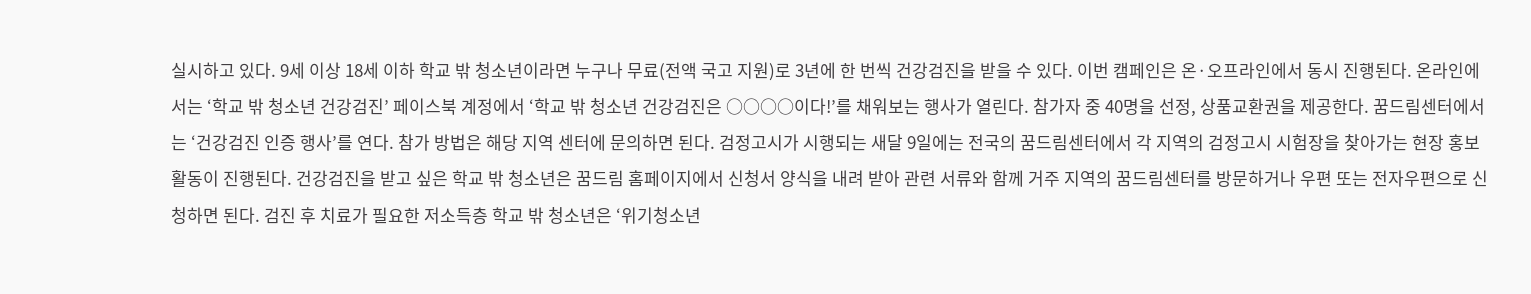실시하고 있다. 9세 이상 18세 이하 학교 밖 청소년이라면 누구나 무료(전액 국고 지원)로 3년에 한 번씩 건강검진을 받을 수 있다. 이번 캠페인은 온·오프라인에서 동시 진행된다. 온라인에서는 ‘학교 밖 청소년 건강검진’ 페이스북 계정에서 ‘학교 밖 청소년 건강검진은 ○○○○이다!’를 채워보는 행사가 열린다. 참가자 중 40명을 선정, 상품교환권을 제공한다. 꿈드림센터에서는 ‘건강검진 인증 행사’를 연다. 참가 방법은 해당 지역 센터에 문의하면 된다. 검정고시가 시행되는 새달 9일에는 전국의 꿈드림센터에서 각 지역의 검정고시 시험장을 찾아가는 현장 홍보 활동이 진행된다. 건강검진을 받고 싶은 학교 밖 청소년은 꿈드림 홈페이지에서 신청서 양식을 내려 받아 관련 서류와 함께 거주 지역의 꿈드림센터를 방문하거나 우편 또는 전자우편으로 신청하면 된다. 검진 후 치료가 필요한 저소득층 학교 밖 청소년은 ‘위기청소년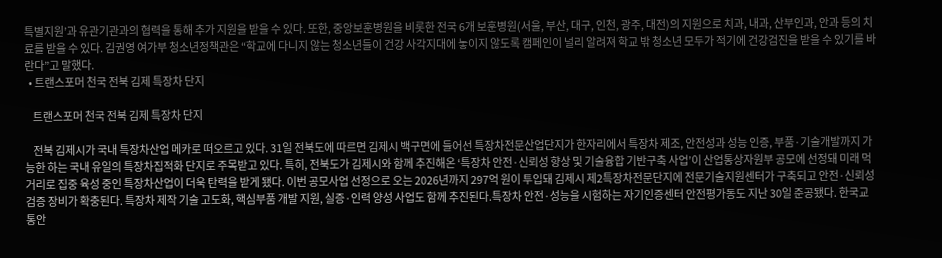특별지원’과 유관기관과의 협력을 통해 추가 지원을 받을 수 있다. 또한, 중앙보훈병원을 비롯한 전국 6개 보훈병원(서울, 부산, 대구, 인천, 광주, 대전)의 지원으로 치과, 내과, 산부인과, 안과 등의 치료를 받을 수 있다. 김권영 여가부 청소년정책관은 “학교에 다니지 않는 청소년들이 건강 사각지대에 놓이지 않도록 캠페인이 널리 알려져 학교 밖 청소년 모두가 적기에 건강검진을 받을 수 있기를 바란다”고 말했다.
  • 트랜스포머 천국 전북 김제 특장차 단지

    트랜스포머 천국 전북 김제 특장차 단지

    전북 김제시가 국내 특장차산업 메카로 떠오르고 있다. 31일 전북도에 따르면 김제시 백구면에 들어선 특장차전문산업단지가 한자리에서 특장차 제조, 안전성과 성능 인증, 부품·기술개발까지 가능한 하는 국내 유일의 특장차집적화 단지로 주목받고 있다. 특히, 전북도가 김제시와 함께 추진해온 ‘특장차 안전·신뢰성 향상 및 기술융합 기반구축 사업’이 산업통상자원부 공모에 선정돼 미래 먹거리로 집중 육성 중인 특장차산업이 더욱 탄력을 받게 됐다. 이번 공모사업 선정으로 오는 2026년까지 297억 원이 투입돼 김제시 제2특장차전문단지에 전문기술지원센터가 구축되고 안전·신뢰성 검증 장비가 확충된다. 특장차 제작 기술 고도화, 핵심부품 개발 지원, 실증·인력 양성 사업도 함께 추진된다.특장차 안전·성능을 시험하는 자기인증센터 안전평가동도 지난 30일 준공됐다. 한국교통안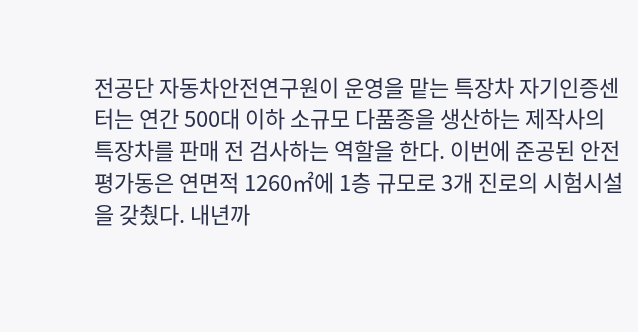전공단 자동차안전연구원이 운영을 맡는 특장차 자기인증센터는 연간 500대 이하 소규모 다품종을 생산하는 제작사의 특장차를 판매 전 검사하는 역할을 한다. 이번에 준공된 안전평가동은 연면적 1260㎡에 1층 규모로 3개 진로의 시험시설을 갖췄다. 내년까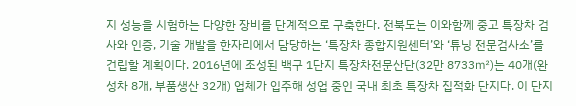지 성능을 시험하는 다양한 장비를 단계적으로 구축한다. 전북도는 이와함께 중고 특장차 검사와 인증, 기술 개발을 한자리에서 담당하는 ‘특장차 종합지원센터’와 ‘튜닝 전문검사소’를 건립할 계획이다. 2016년에 조성된 백구 1단지 특장차전문산단(32만 8733㎡)는 40개(완성차 8개, 부품생산 32개) 업체가 입주해 성업 중인 국내 최초 특장차 집적화 단지다. 이 단지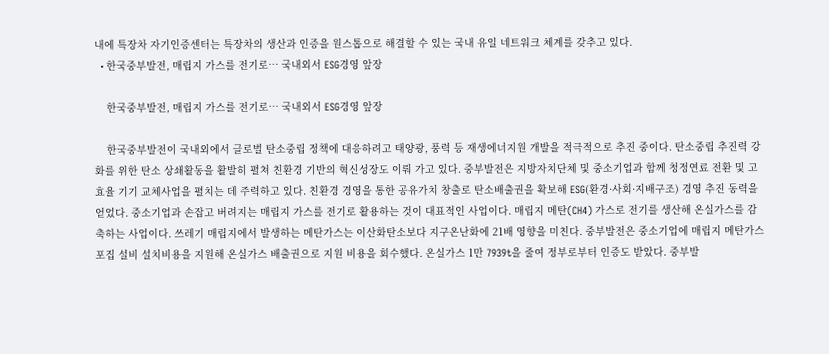내에 특장차 자기인증센터는 특장차의 생산과 인증을 원스톱으로 해결할 수 있는 국내 유일 네트워크 체계를 갖추고 있다.
  • 한국중부발전, 매립지 가스를 전기로… 국내외서 ESG경영 앞장

    한국중부발전, 매립지 가스를 전기로… 국내외서 ESG경영 앞장

    한국중부발전이 국내외에서 글로벌 탄소중립 정책에 대응하려고 태양광, 풍력 등 재생에너지원 개발을 적극적으로 추진 중이다. 탄소중립 추진력 강화를 위한 탄소 상쇄활동을 활발히 펼쳐 친환경 기반의 혁신성장도 이뤄 가고 있다. 중부발전은 지방자치단체 및 중소기업과 함께 청정연료 전환 및 고효율 기기 교체사업을 펼치는 데 주력하고 있다. 친환경 경영을 통한 공유가치 창출로 탄소배출권을 확보해 ESG(환경·사회·지배구조) 경영 추진 동력을 얻었다. 중소기업과 손잡고 버려지는 매립지 가스를 전기로 활용하는 것이 대표적인 사업이다. 매립지 메탄(CH4) 가스로 전기를 생산해 온실가스를 감축하는 사업이다. 쓰레기 매립지에서 발생하는 메탄가스는 이산화탄소보다 지구온난화에 21배 영향을 미친다. 중부발전은 중소기업에 매립지 메탄가스 포집 설비 설치비용을 지원해 온실가스 배출권으로 지원 비용을 회수했다. 온실가스 1만 7939t을 줄여 정부로부터 인증도 받았다. 중부발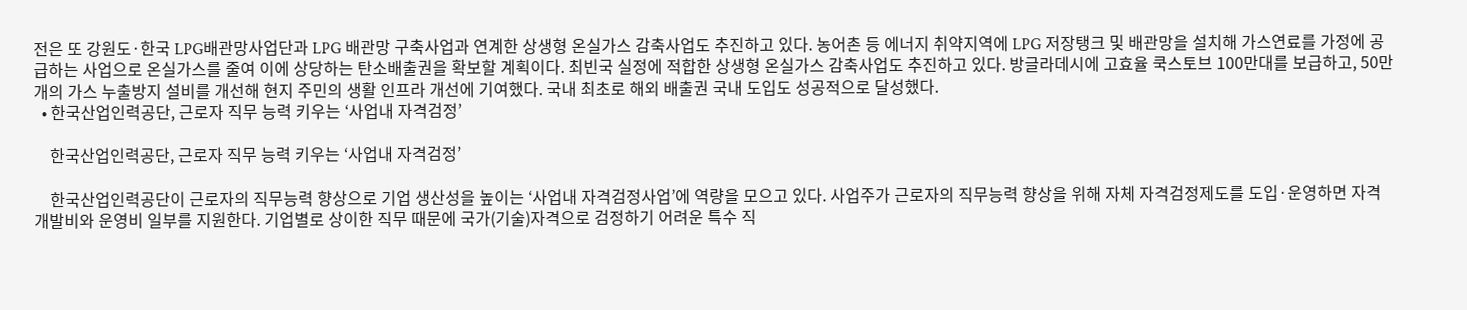전은 또 강원도·한국 LPG배관망사업단과 LPG 배관망 구축사업과 연계한 상생형 온실가스 감축사업도 추진하고 있다. 농어촌 등 에너지 취약지역에 LPG 저장탱크 및 배관망을 설치해 가스연료를 가정에 공급하는 사업으로 온실가스를 줄여 이에 상당하는 탄소배출권을 확보할 계획이다. 최빈국 실정에 적합한 상생형 온실가스 감축사업도 추진하고 있다. 방글라데시에 고효율 쿡스토브 100만대를 보급하고, 50만개의 가스 누출방지 설비를 개선해 현지 주민의 생활 인프라 개선에 기여했다. 국내 최초로 해외 배출권 국내 도입도 성공적으로 달성했다.
  • 한국산업인력공단, 근로자 직무 능력 키우는 ‘사업내 자격검정’

    한국산업인력공단, 근로자 직무 능력 키우는 ‘사업내 자격검정’

    한국산업인력공단이 근로자의 직무능력 향상으로 기업 생산성을 높이는 ‘사업내 자격검정사업’에 역량을 모으고 있다. 사업주가 근로자의 직무능력 향상을 위해 자체 자격검정제도를 도입·운영하면 자격 개발비와 운영비 일부를 지원한다. 기업별로 상이한 직무 때문에 국가(기술)자격으로 검정하기 어려운 특수 직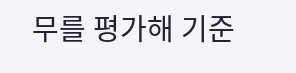무를 평가해 기준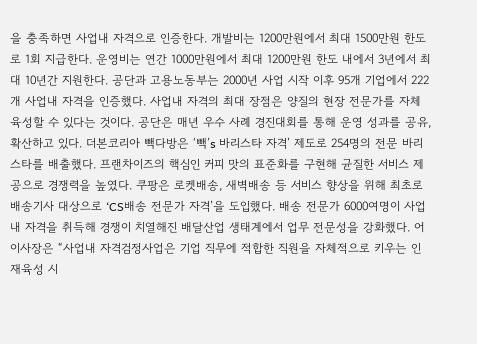을 충족하면 사업내 자격으로 인증한다. 개발비는 1200만원에서 최대 1500만원 한도로 1회 지급한다. 운영비는 연간 1000만원에서 최대 1200만원 한도 내에서 3년에서 최대 10년간 지원한다. 공단과 고용노동부는 2000년 사업 시작 이후 95개 기업에서 222개 사업내 자격을 인증했다. 사업내 자격의 최대 장점은 양질의 현장 전문가를 자체 육성할 수 있다는 것이다. 공단은 매년 우수 사례 경진대회를 통해 운영 성과를 공유, 확산하고 있다. 더본코리아 빽다방은 ‘빽’s 바리스타 자격’ 제도로 254명의 전문 바리스타를 배출했다. 프랜차이즈의 핵심인 커피 맛의 표준화를 구현해 균질한 서비스 제공으로 경쟁력을 높였다. 쿠팡은 로켓배송, 새벽배송 등 서비스 향상을 위해 최초로 배송기사 대상으로 ‘CS배송 전문가 자격’을 도입했다. 배송 전문가 6000여명이 사업내 자격을 취득해 경쟁이 치열해진 배달산업 생태계에서 업무 전문성을 강화했다. 어 이사장은 “사업내 자격검정사업은 기업 직무에 적합한 직원을 자체적으로 키우는 인재육성 시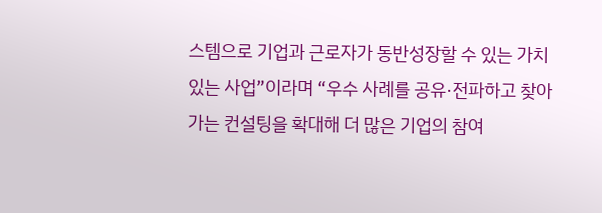스템으로 기업과 근로자가 동반성장할 수 있는 가치 있는 사업”이라며 “우수 사례를 공유·전파하고 찾아가는 컨설팅을 확대해 더 많은 기업의 참여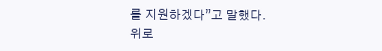를 지원하겠다”고 말했다.
위로